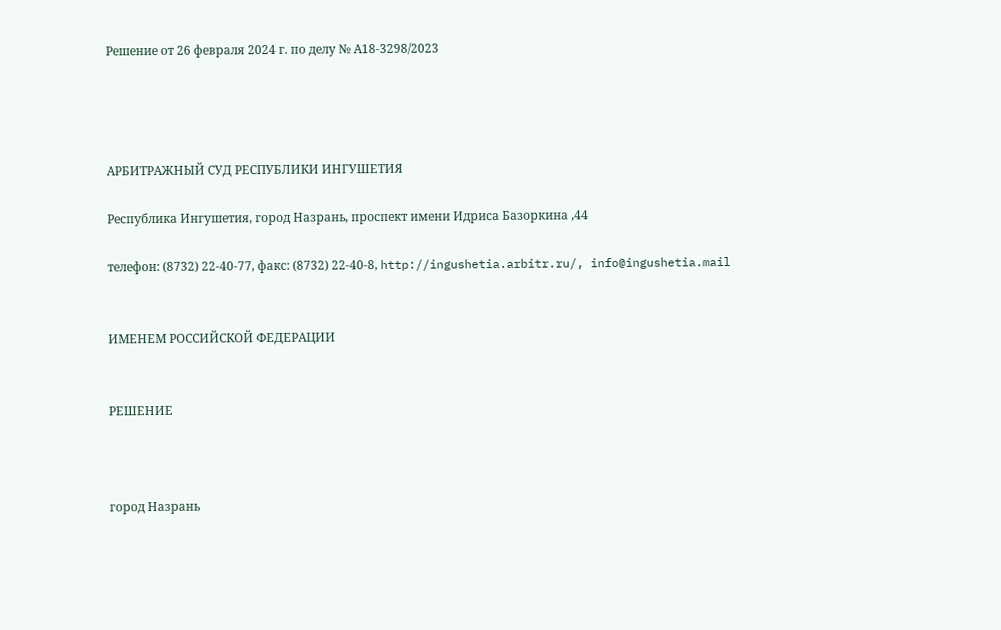Решение от 26 февраля 2024 г. по делу № А18-3298/2023




АРБИТРАЖНЫЙ СУД РЕСПУБЛИКИ ИНГУШЕТИЯ

Республика Ингушетия, город Назрань, проспект имени Идриса Базоркина ,44

телефон: (8732) 22-40-77, факс: (8732) 22-40-8, http://ingushetia.arbitr.ru/, info@ingushetia.mail


ИМЕНЕМ РОССИЙСКОЙ ФЕДЕРАЦИИ


РЕШЕНИЕ



город Назрань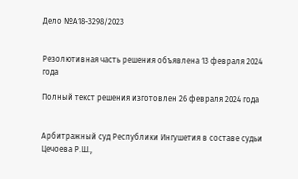Дело №А18-3298/2023


Резолютивная часть решения объявлена 13 февраля 2024 года

Полный текст решения изготовлен 26 февраля 2024 года


Арбитражный суд Республики Ингушетия в составе судьи Цечоева Р.Ш.,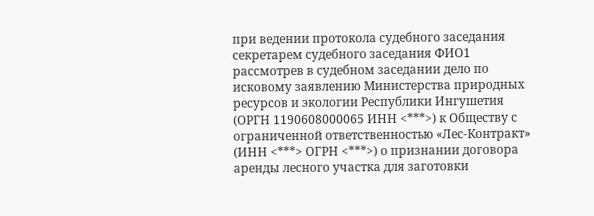при ведении протокола судебного заседания секретарем судебного заседания ФИО1 рассмотрев в судебном заседании дело по исковому заявлению Министерства природных ресурсов и экологии Республики Ингушетия (ОРГН 1190608000065 ИНН <***>) к Обществу с ограниченной ответственностью «Лес-Контракт» (ИНН <***> ОГРН <***>) о признании договора аренды лесного участка для заготовки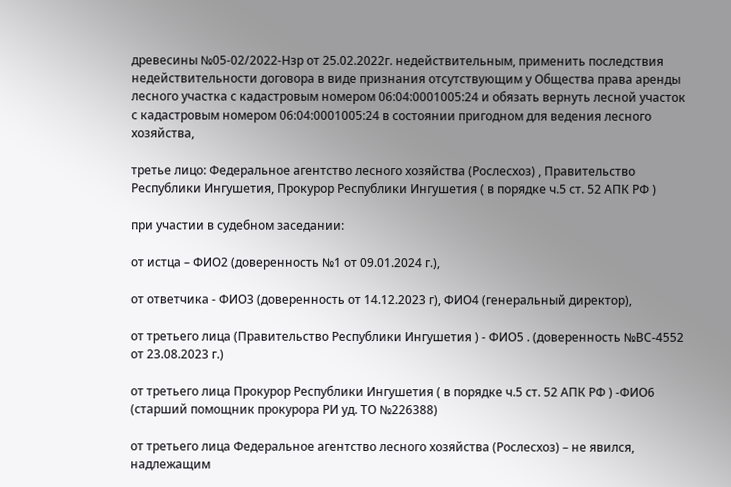древесины №05-02/2022-Нзр от 25.02.2022г. недействительным, применить последствия недействительности договора в виде признания отсутствующим у Общества права аренды лесного участка с кадастровым номером 06:04:0001005:24 и обязать вернуть лесной участок с кадастровым номером 06:04:0001005:24 в состоянии пригодном для ведения лесного хозяйства,

третье лицо: Федеральное агентство лесного хозяйства (Рослесхоз) , Правительство Республики Ингушетия, Прокурор Республики Ингушетия ( в порядке ч.5 ст. 52 АПК РФ )

при участии в судебном заседании:

от истца – ФИО2 (доверенность №1 от 09.01.2024 г.),

от ответчика - ФИО3 (доверенность от 14.12.2023 г), ФИО4 (генеральный директор),

от третьего лица (Правительство Республики Ингушетия ) - ФИО5 . (доверенность №ВС-4552 от 23.08.2023 г.)

от третьего лица Прокурор Республики Ингушетия ( в порядке ч.5 ст. 52 АПК РФ ) -ФИО6 (старший помощник прокурора РИ уд. ТО №226388)

от третьего лица Федеральное агентство лесного хозяйства (Рослесхоз) – не явился, надлежащим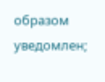образом уведомлен;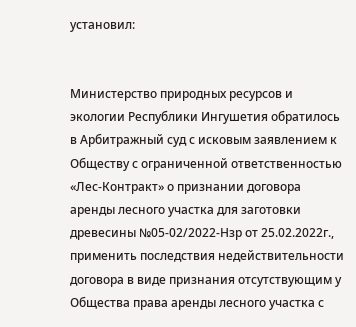установил:


Министерство природных ресурсов и экологии Республики Ингушетия обратилось в Арбитражный суд с исковым заявлением к Обществу с ограниченной ответственностью «Лес-Контракт» о признании договора аренды лесного участка для заготовки древесины №05-02/2022-Нзр от 25.02.2022г., применить последствия недействительности договора в виде признания отсутствующим у Общества права аренды лесного участка с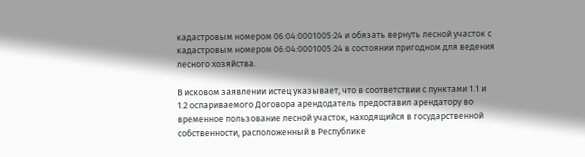кадастровым номером 06:04:0001005:24 и обязать вернуть лесной участок с кадастровым номером 06:04:0001005:24 в состоянии пригодном для ведения лесного хозяйства.

В исковом заявлении истец указывает, что в соответствии с пунктами 1.1 и 1.2 оспариваемого Договора арендодатель предоставил арендатору во временное пользование лесной участок, находящийся в государственной собственности, расположенный в Республике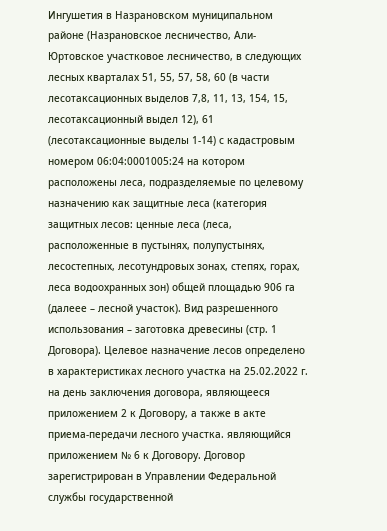Ингушетия в Назрановском муниципальном районе (Назрановское лесничество, Али-Юртовское участковое лесничество, в следующих лесных кварталах 51, 55, 57, 58, 60 (в части лесотаксационных выделов 7,8, 11, 13, 154, 15, лесотаксационный выдел 12), 61 (лесотаксационные выделы 1-14) с кадастровым номером 06:04:0001005:24 на котором расположены леса, подразделяемые по целевому назначению как защитные леса (категория защитных лесов: ценные леса (леса, расположенные в пустынях, полупустынях, лесостепных, лесотундровых зонах, степях, горах, леса водоохранных зон) общей площадью 906 га (далеее – лесной участок). Вид разрешенного использования – заготовка древесины (стр. 1 Договора). Целевое назначение лесов определено в характеристиках лесного участка на 25.02.2022 г. на день заключения договора, являющееся приложением 2 к Договору, а также в акте приема-передачи лесного участка. являющийся приложением № 6 к Договору. Договор зарегистрирован в Управлении Федеральной службы государственной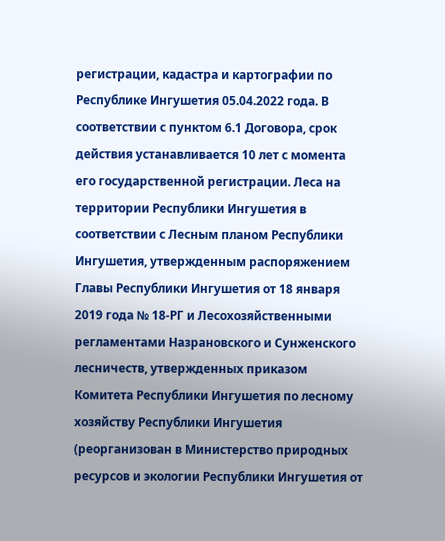регистрации, кадастра и картографии по Республике Ингушетия 05.04.2022 года. В соответствии с пунктом 6.1 Договора, срок действия устанавливается 10 лет с момента его государственной регистрации. Леса на территории Республики Ингушетия в соответствии с Лесным планом Республики Ингушетия, утвержденным распоряжением Главы Республики Ингушетия от 18 января 2019 года № 18-РГ и Лесохозяйственными регламентами Назрановского и Сунженского лесничеств, утвержденных приказом Комитета Республики Ингушетия по лесному хозяйству Республики Ингушетия (реорганизован в Министерство природных ресурсов и экологии Республики Ингушетия от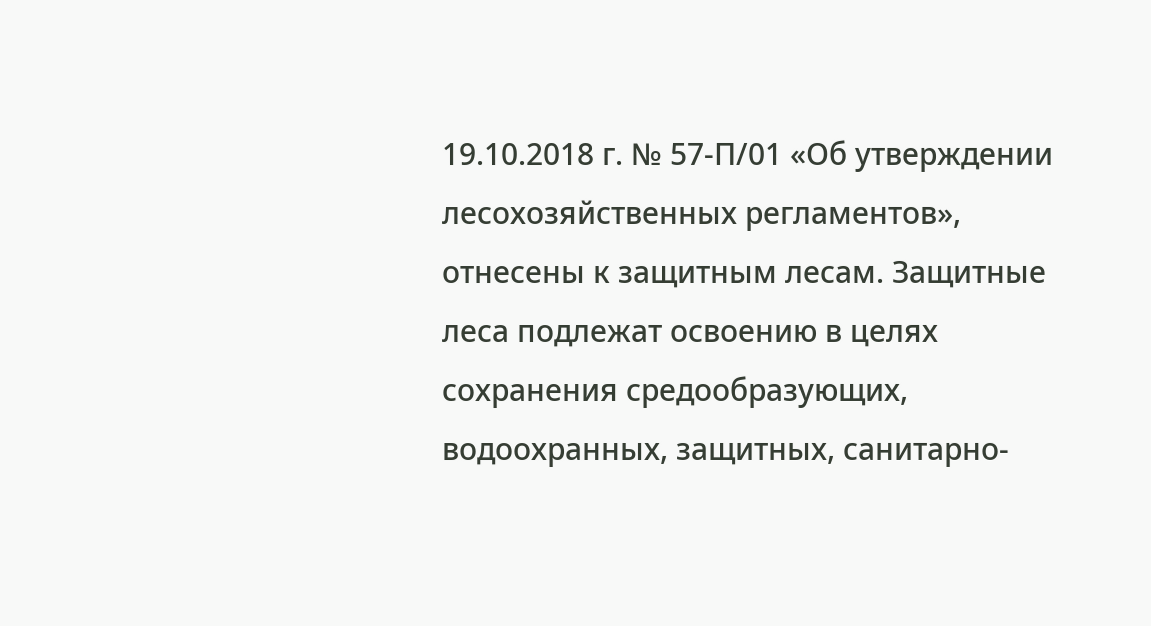19.10.2018 г. № 57-П/01 «Об утверждении лесохозяйственных регламентов», отнесены к защитным лесам. Защитные леса подлежат освоению в целях сохранения средообразующих, водоохранных, защитных, санитарно-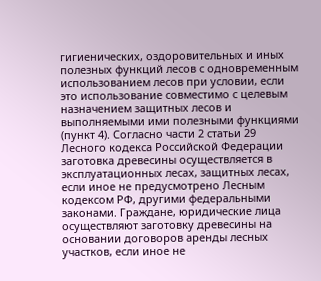гигиенических, оздоровительных и иных полезных функций лесов с одновременным использованием лесов при условии, если это использование совместимо с целевым назначением защитных лесов и выполняемыми ими полезными функциями (пункт 4). Согласно части 2 статьи 29 Лесного кодекса Российской Федерации заготовка древесины осуществляется в эксплуатационных лесах, защитных лесах, если иное не предусмотрено Лесным кодексом РФ, другими федеральными законами. Граждане, юридические лица осуществляют заготовку древесины на основании договоров аренды лесных участков, если иное не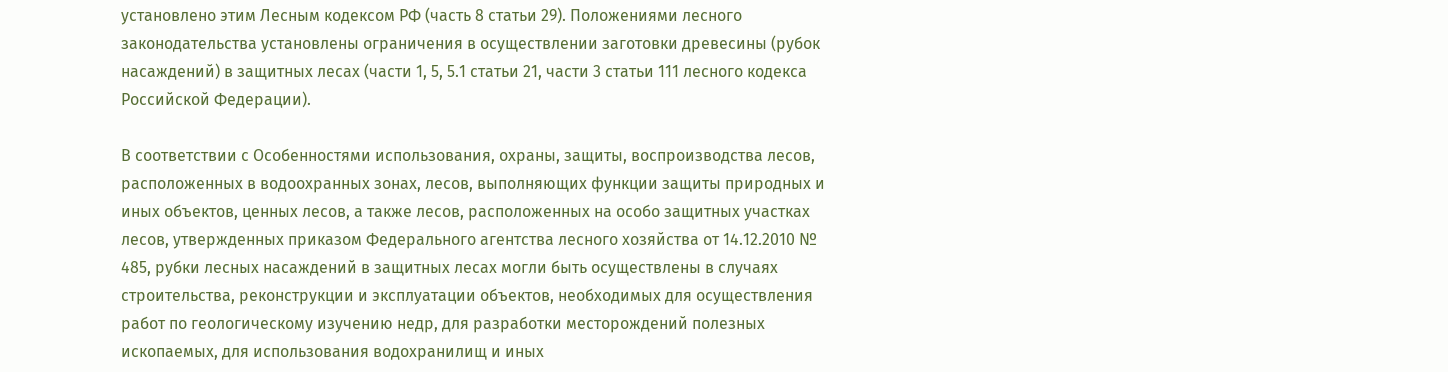установлено этим Лесным кодексом РФ (часть 8 статьи 29). Положениями лесного законодательства установлены ограничения в осуществлении заготовки древесины (рубок насаждений) в защитных лесах (части 1, 5, 5.1 статьи 21, части 3 статьи 111 лесного кодекса Российской Федерации).

В соответствии с Особенностями использования, охраны, защиты, воспроизводства лесов, расположенных в водоохранных зонах, лесов, выполняющих функции защиты природных и иных объектов, ценных лесов, а также лесов, расположенных на особо защитных участках лесов, утвержденных приказом Федерального агентства лесного хозяйства от 14.12.2010 № 485, рубки лесных насаждений в защитных лесах могли быть осуществлены в случаях строительства, реконструкции и эксплуатации объектов, необходимых для осуществления работ по геологическому изучению недр, для разработки месторождений полезных ископаемых, для использования водохранилищ и иных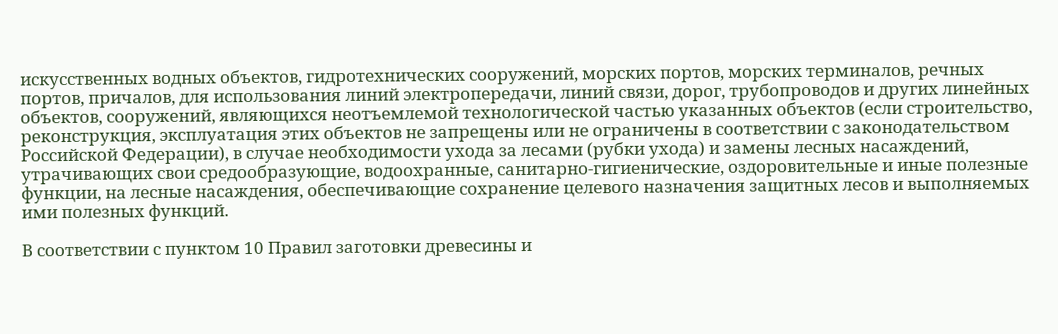искусственных водных объектов, гидротехнических сооружений, морских портов, морских терминалов, речных портов, причалов, для использования линий электропередачи, линий связи, дорог, трубопроводов и других линейных объектов, сооружений, являющихся неотъемлемой технологической частью указанных объектов (если строительство, реконструкция, эксплуатация этих объектов не запрещены или не ограничены в соответствии с законодательством Российской Федерации), в случае необходимости ухода за лесами (рубки ухода) и замены лесных насаждений, утрачивающих свои средообразующие, водоохранные, санитарно-гигиенические, оздоровительные и иные полезные функции, на лесные насаждения, обеспечивающие сохранение целевого назначения защитных лесов и выполняемых ими полезных функций.

В соответствии с пунктом 10 Правил заготовки древесины и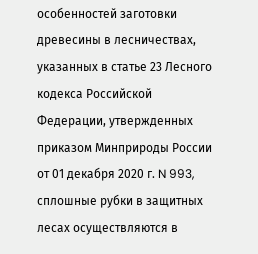особенностей заготовки древесины в лесничествах, указанных в статье 23 Лесного кодекса Российской Федерации, утвержденных приказом Минприроды России от 01 декабря 2020 г. N 993, сплошные рубки в защитных лесах осуществляются в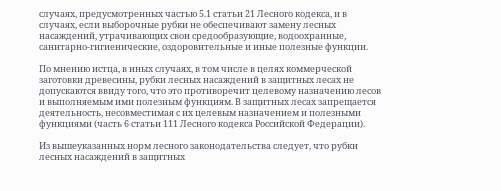случаях, предусмотренных частью 5.1 статьи 21 Лесного кодекса, и в случаях, если выборочные рубки не обеспечивают замену лесных насаждений, утрачивающих свои средообразующие, водоохранные, санитарно-гигиенические, оздоровительные и иные полезные функции.

По мнению истца, в иных случаях, в том числе в целях коммерческой заготовки древесины, рубки лесных насаждений в защитных лесах не допускаются ввиду того, что это противоречит целевому назначению лесов и выполняемым ими полезным функциям. В защитных лесах запрещается деятельность, несовместимая с их целевым назначением и полезными функциями (часть 6 статьи 111 Лесного кодекса Российской Федерации).

Из вышеуказанных норм лесного законодательства следует, что рубки лесных насаждений в защитных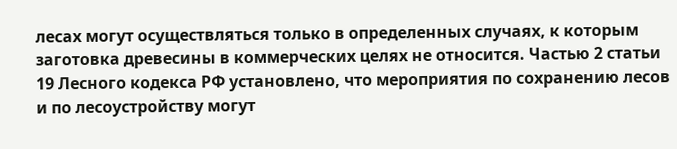лесах могут осуществляться только в определенных случаях, к которым заготовка древесины в коммерческих целях не относится. Частью 2 статьи 19 Лесного кодекса РФ установлено, что мероприятия по сохранению лесов и по лесоустройству могут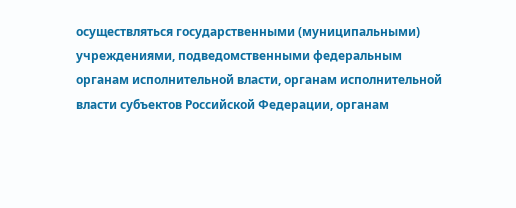осуществляться государственными (муниципальными) учреждениями, подведомственными федеральным органам исполнительной власти, органам исполнительной власти субъектов Российской Федерации, органам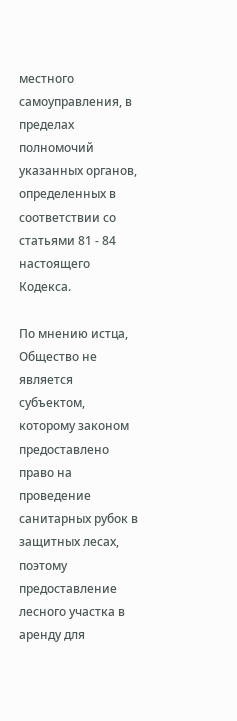местного самоуправления, в пределах полномочий указанных органов, определенных в соответствии со статьями 81 - 84 настоящего Кодекса.

По мнению истца, Общество не является субъектом, которому законом предоставлено право на проведение санитарных рубок в защитных лесах, поэтому предоставление лесного участка в аренду для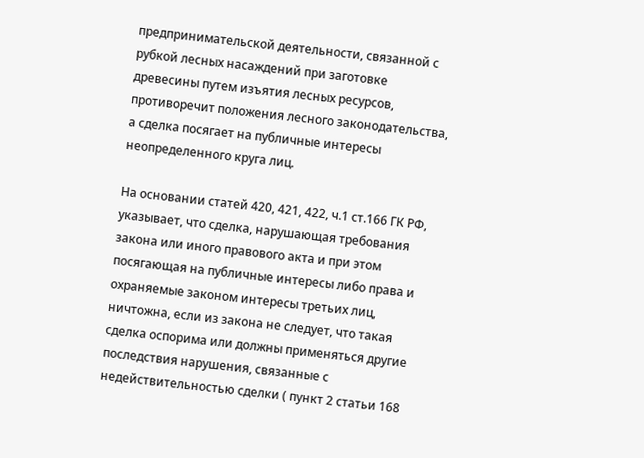предпринимательской деятельности, связанной с рубкой лесных насаждений при заготовке древесины путем изъятия лесных ресурсов, противоречит положения лесного законодательства, а сделка посягает на публичные интересы неопределенного круга лиц.

На основании статей 420, 421, 422, ч.1 ст.166 ГК РФ, указывает, что сделка, нарушающая требования закона или иного правового акта и при этом посягающая на публичные интересы либо права и охраняемые законом интересы третьих лиц, ничтожна, если из закона не следует, что такая сделка оспорима или должны применяться другие последствия нарушения, связанные с недействительностью сделки ( пункт 2 статьи 168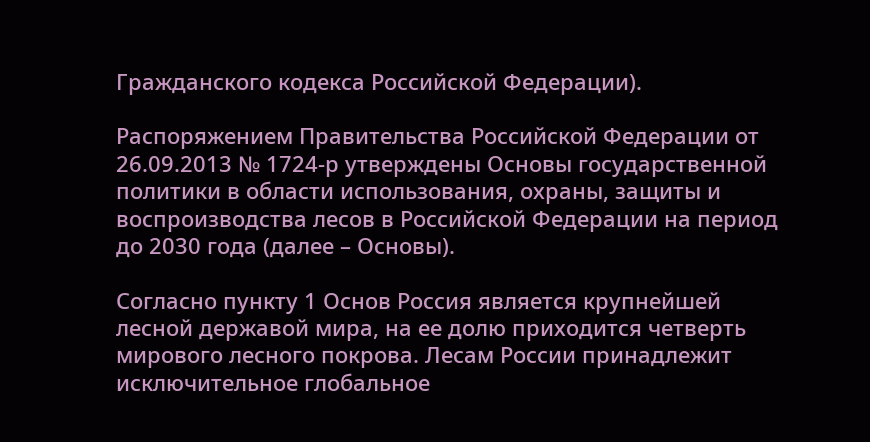Гражданского кодекса Российской Федерации).

Распоряжением Правительства Российской Федерации от 26.09.2013 № 1724-р утверждены Основы государственной политики в области использования, охраны, защиты и воспроизводства лесов в Российской Федерации на период до 2030 года (далее – Основы).

Согласно пункту 1 Основ Россия является крупнейшей лесной державой мира, на ее долю приходится четверть мирового лесного покрова. Лесам России принадлежит исключительное глобальное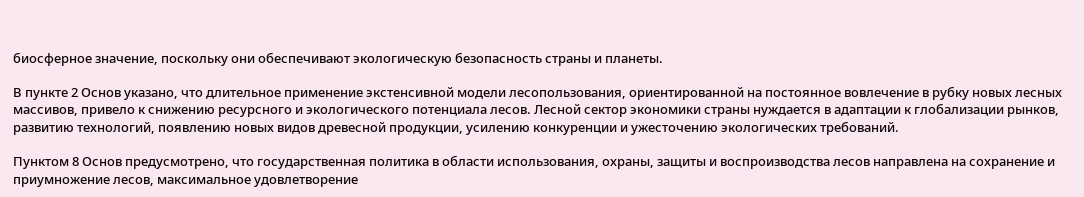биосферное значение, поскольку они обеспечивают экологическую безопасность страны и планеты.

В пункте 2 Основ указано, что длительное применение экстенсивной модели лесопользования, ориентированной на постоянное вовлечение в рубку новых лесных массивов, привело к снижению ресурсного и экологического потенциала лесов. Лесной сектор экономики страны нуждается в адаптации к глобализации рынков, развитию технологий, появлению новых видов древесной продукции, усилению конкуренции и ужесточению экологических требований.

Пунктом 8 Основ предусмотрено, что государственная политика в области использования, охраны, защиты и воспроизводства лесов направлена на сохранение и приумножение лесов, максимальное удовлетворение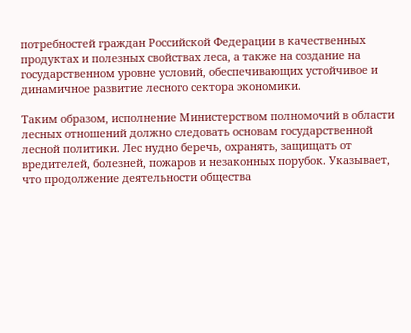потребностей граждан Российской Федерации в качественных продуктах и полезных свойствах леса, а также на создание на государственном уровне условий, обеспечивающих устойчивое и динамичное развитие лесного сектора экономики.

Таким образом, исполнение Министерством полномочий в области лесных отношений должно следовать основам государственной лесной политики. Лес нудно беречь, охранять, защищать от вредителей, болезней, пожаров и незаконных порубок. Указывает, что продолжение деятельности общества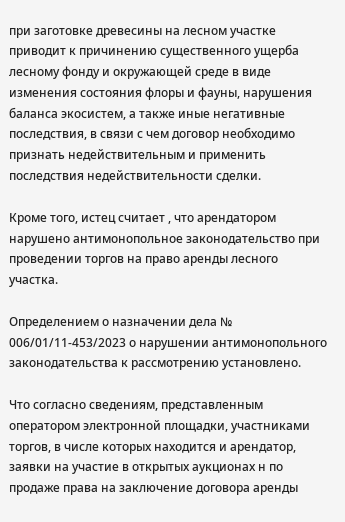при заготовке древесины на лесном участке приводит к причинению существенного ущерба лесному фонду и окружающей среде в виде изменения состояния флоры и фауны, нарушения баланса экосистем, а также иные негативные последствия, в связи с чем договор необходимо признать недействительным и применить последствия недействительности сделки.

Кроме того, истец считает , что арендатором нарушено антимонопольное законодательство при проведении торгов на право аренды лесного участка.

Определением о назначении дела № 006/01/11-453/2023 о нарушении антимонопольного законодательства к рассмотрению установлено.

Что согласно сведениям, представленным оператором электронной площадки, участниками торгов, в числе которых находится и арендатор, заявки на участие в открытых аукционах н по продаже права на заключение договора аренды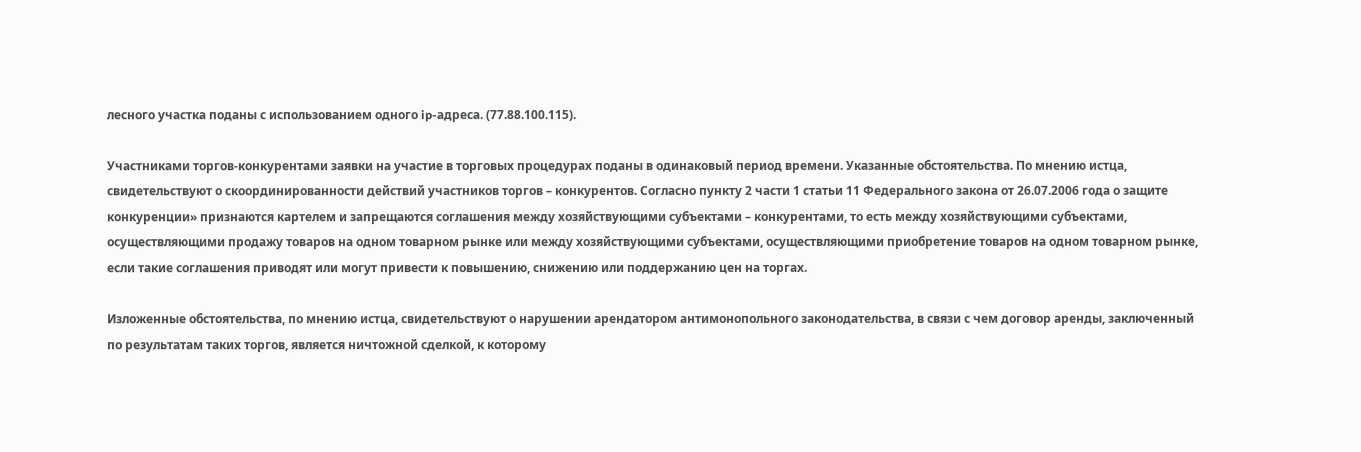лесного участка поданы с использованием одного ip-адреса. (77.88.100.115).

Участниками торгов-конкурентами заявки на участие в торговых процедурах поданы в одинаковый период времени. Указанные обстоятельства. По мнению истца, свидетельствуют о скоординированности действий участников торгов – конкурентов. Согласно пункту 2 части 1 статьи 11 Федерального закона от 26.07.2006 года о защите конкуренции» признаются картелем и запрещаются соглашения между хозяйствующими субъектами – конкурентами, то есть между хозяйствующими субъектами, осуществляющими продажу товаров на одном товарном рынке или между хозяйствующими субъектами, осуществляющими приобретение товаров на одном товарном рынке, если такие соглашения приводят или могут привести к повышению, снижению или поддержанию цен на торгах.

Изложенные обстоятельства, по мнению истца, свидетельствуют о нарушении арендатором антимонопольного законодательства, в связи с чем договор аренды, заключенный по результатам таких торгов, является ничтожной сделкой, к которому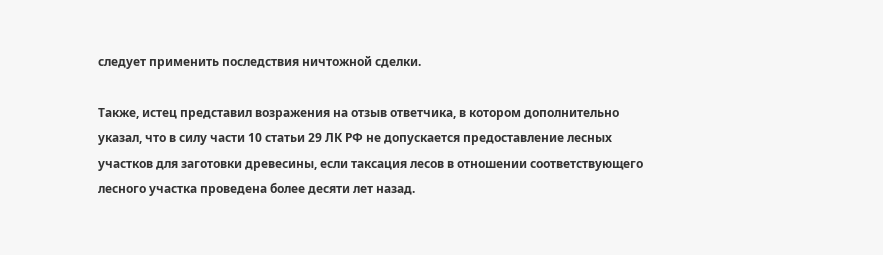следует применить последствия ничтожной сделки.

Также, истец представил возражения на отзыв ответчика, в котором дополнительно указал, что в силу части 10 статьи 29 ЛК РФ не допускается предоставление лесных участков для заготовки древесины, если таксация лесов в отношении соответствующего лесного участка проведена более десяти лет назад.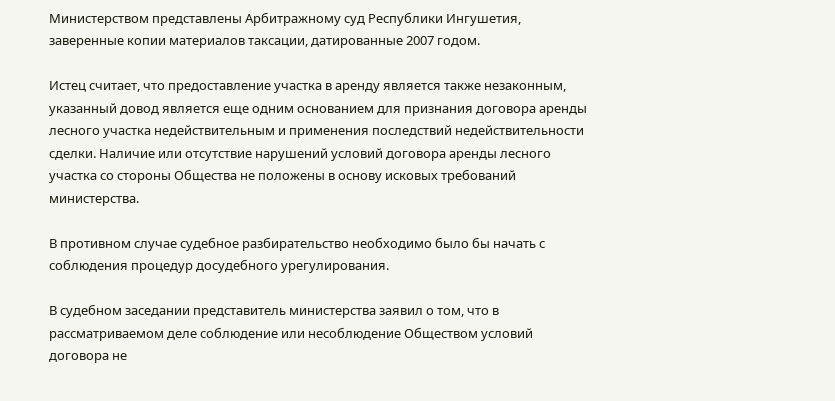Министерством представлены Арбитражному суд Республики Ингушетия, заверенные копии материалов таксации, датированные 2007 годом.

Истец считает, что предоставление участка в аренду является также незаконным, указанный довод является еще одним основанием для признания договора аренды лесного участка недействительным и применения последствий недействительности сделки. Наличие или отсутствие нарушений условий договора аренды лесного участка со стороны Общества не положены в основу исковых требований министерства.

В противном случае судебное разбирательство необходимо было бы начать с соблюдения процедур досудебного урегулирования.

В судебном заседании представитель министерства заявил о том, что в рассматриваемом деле соблюдение или несоблюдение Обществом условий договора не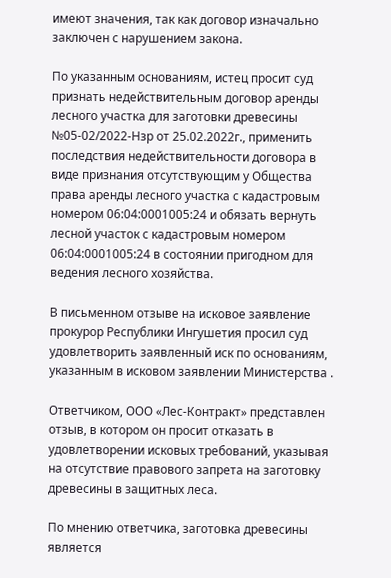имеют значения, так как договор изначально заключен с нарушением закона.

По указанным основаниям, истец просит суд признать недействительным договор аренды лесного участка для заготовки древесины №05-02/2022-Нзр от 25.02.2022г., применить последствия недействительности договора в виде признания отсутствующим у Общества права аренды лесного участка с кадастровым номером 06:04:0001005:24 и обязать вернуть лесной участок с кадастровым номером 06:04:0001005:24 в состоянии пригодном для ведения лесного хозяйства.

В письменном отзыве на исковое заявление прокурор Республики Ингушетия просил суд удовлетворить заявленный иск по основаниям, указанным в исковом заявлении Министерства .

Ответчиком, ООО «Лес-Контракт» представлен отзыв, в котором он просит отказать в удовлетворении исковых требований, указывая на отсутствие правового запрета на заготовку древесины в защитных леса.

По мнению ответчика, заготовка древесины является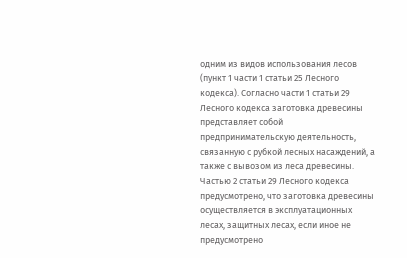одним из видов использования лесов (пункт 1 части 1 статьи 25 Лесного кодекса). Согласно части 1 статьи 29 Лесного кодекса заготовка древесины представляет собой предпринимательскую деятельность, связанную с рубкой лесных насаждений, а также с вывозом из леса древесины. Частью 2 статьи 29 Лесного кодекса предусмотрено, что заготовка древесины осуществляется в эксплуатационных лесах, защитных лесах, если иное не предусмотрено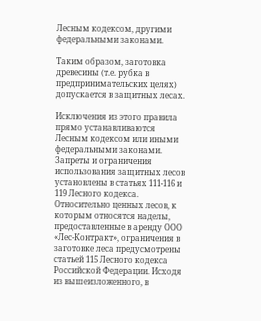Лесным кодексом, другими федеральными законами.

Таким образом, заготовка древесины (т.е. рубка в предпринимательских целях) допускается в защитных лесах.

Исключения из этого правила прямо устанавливаются Лесным кодексом или иными федеральными законами. Запреты и ограничения использования защитных лесов установлены в статьях 111-116 и 119 Лесного кодекса. Относительно ценных лесов, к которым относятся наделы, предоставленные в аренду ООО «Лес-Контракт», ограничения в заготовке леса предусмотрены статьей 115 Лесного кодекса Российской Федерации. Исходя из вышеизложенного, в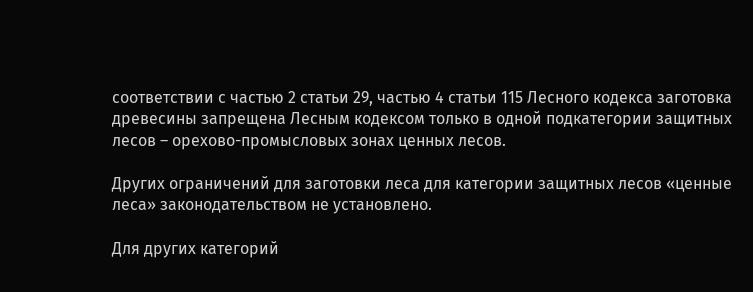соответствии с частью 2 статьи 29, частью 4 статьи 115 Лесного кодекса заготовка древесины запрещена Лесным кодексом только в одной подкатегории защитных лесов – орехово-промысловых зонах ценных лесов.

Других ограничений для заготовки леса для категории защитных лесов «ценные леса» законодательством не установлено.

Для других категорий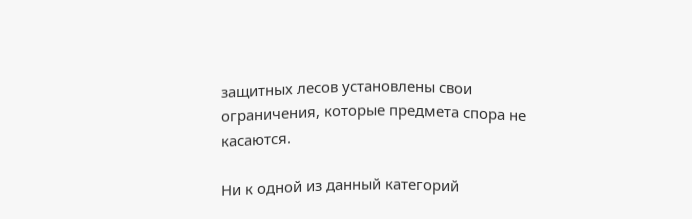защитных лесов установлены свои ограничения, которые предмета спора не касаются.

Ни к одной из данный категорий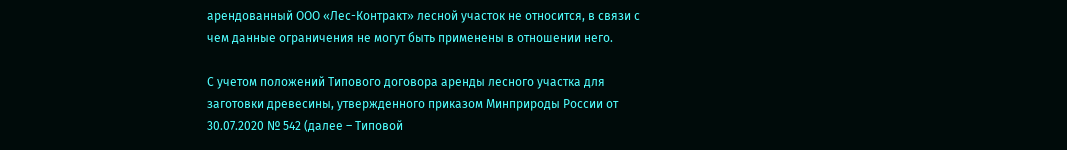арендованный ООО «Лес-Контракт» лесной участок не относится, в связи с чем данные ограничения не могут быть применены в отношении него.

С учетом положений Типового договора аренды лесного участка для заготовки древесины, утвержденного приказом Минприроды России от 30.07.2020 № 542 (далее – Типовой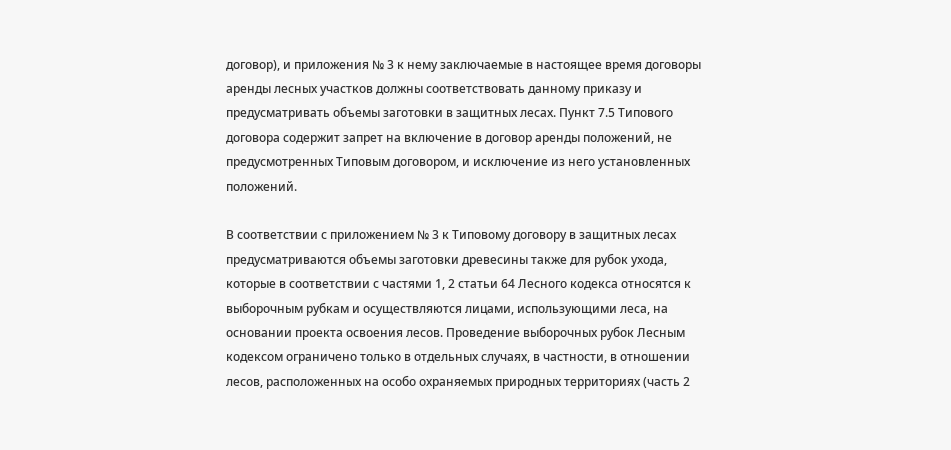договор), и приложения № 3 к нему заключаемые в настоящее время договоры аренды лесных участков должны соответствовать данному приказу и предусматривать объемы заготовки в защитных лесах. Пункт 7.5 Типового договора содержит запрет на включение в договор аренды положений, не предусмотренных Типовым договором, и исключение из него установленных положений.

В соответствии с приложением № 3 к Типовому договору в защитных лесах предусматриваются объемы заготовки древесины также для рубок ухода, которые в соответствии с частями 1, 2 статьи 64 Лесного кодекса относятся к выборочным рубкам и осуществляются лицами, использующими леса, на основании проекта освоения лесов. Проведение выборочных рубок Лесным кодексом ограничено только в отдельных случаях, в частности, в отношении лесов, расположенных на особо охраняемых природных территориях (часть 2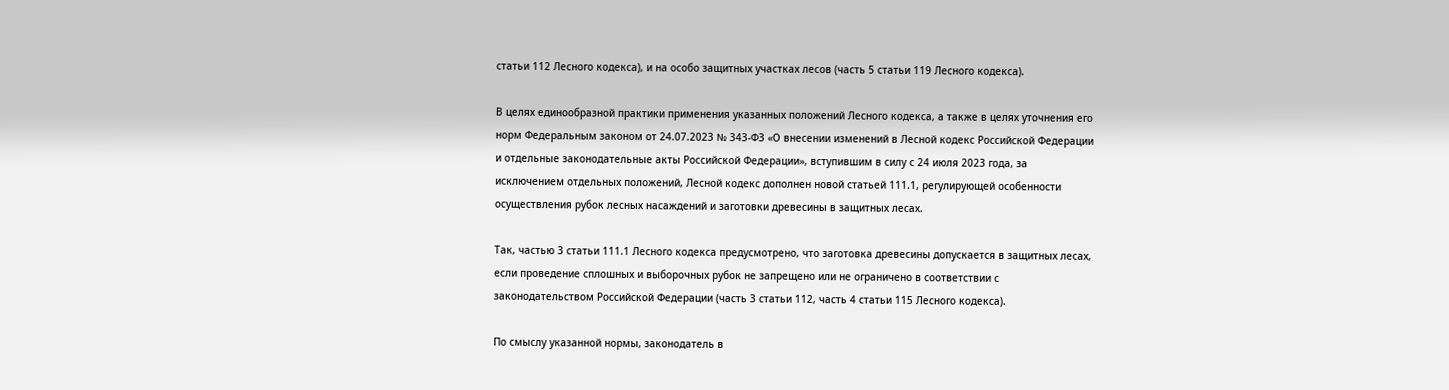статьи 112 Лесного кодекса), и на особо защитных участках лесов (часть 5 статьи 119 Лесного кодекса).

В целях единообразной практики применения указанных положений Лесного кодекса, а также в целях уточнения его норм Федеральным законом от 24.07.2023 № 343-ФЗ «О внесении изменений в Лесной кодекс Российской Федерации и отдельные законодательные акты Российской Федерации», вступившим в силу с 24 июля 2023 года, за исключением отдельных положений, Лесной кодекс дополнен новой статьей 111.1, регулирующей особенности осуществления рубок лесных насаждений и заготовки древесины в защитных лесах.

Так, частью 3 статьи 111.1 Лесного кодекса предусмотрено, что заготовка древесины допускается в защитных лесах, если проведение сплошных и выборочных рубок не запрещено или не ограничено в соответствии с законодательством Российской Федерации (часть 3 статьи 112, часть 4 статьи 115 Лесного кодекса).

По смыслу указанной нормы, законодатель в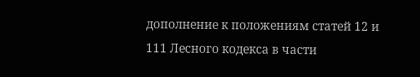дополнение к положениям статей 12 и 111 Лесного кодекса в части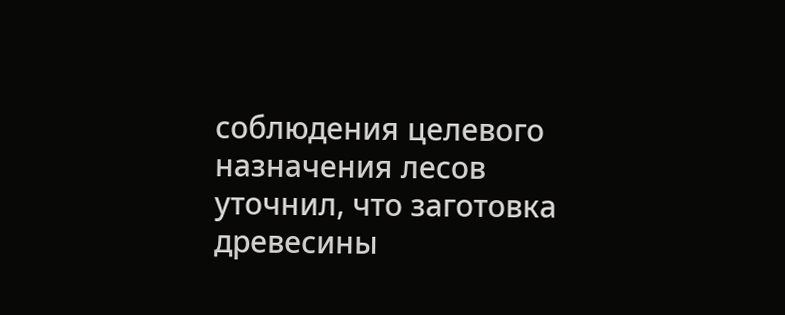соблюдения целевого назначения лесов уточнил, что заготовка древесины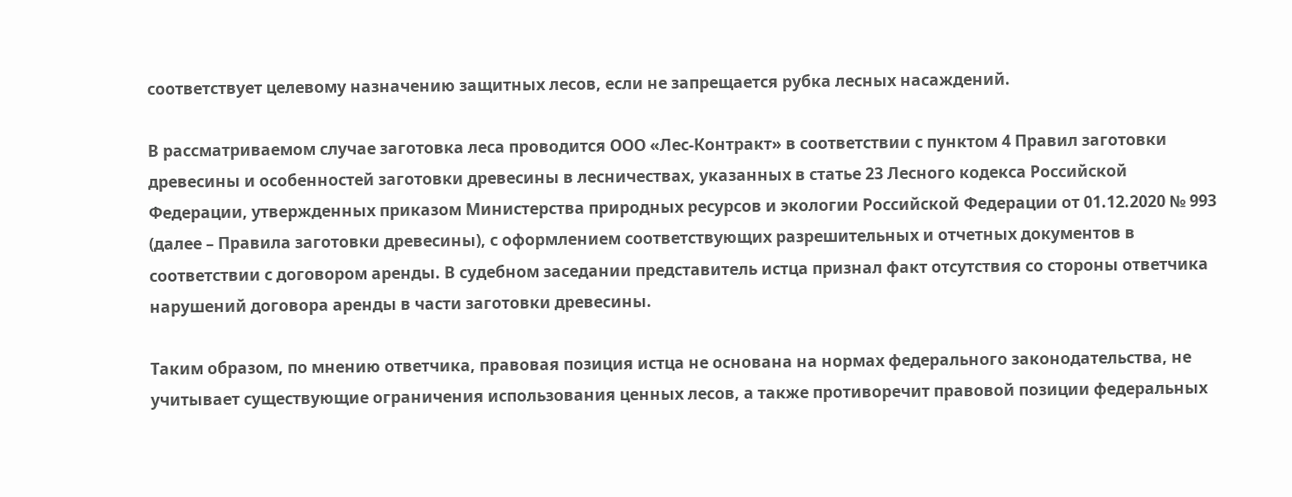соответствует целевому назначению защитных лесов, если не запрещается рубка лесных насаждений.

В рассматриваемом случае заготовка леса проводится ООО «Лес-Контракт» в соответствии с пунктом 4 Правил заготовки древесины и особенностей заготовки древесины в лесничествах, указанных в статье 23 Лесного кодекса Российской Федерации, утвержденных приказом Министерства природных ресурсов и экологии Российской Федерации от 01.12.2020 № 993 (далее – Правила заготовки древесины), с оформлением соответствующих разрешительных и отчетных документов в соответствии с договором аренды. В судебном заседании представитель истца признал факт отсутствия со стороны ответчика нарушений договора аренды в части заготовки древесины.

Таким образом, по мнению ответчика, правовая позиция истца не основана на нормах федерального законодательства, не учитывает существующие ограничения использования ценных лесов, а также противоречит правовой позиции федеральных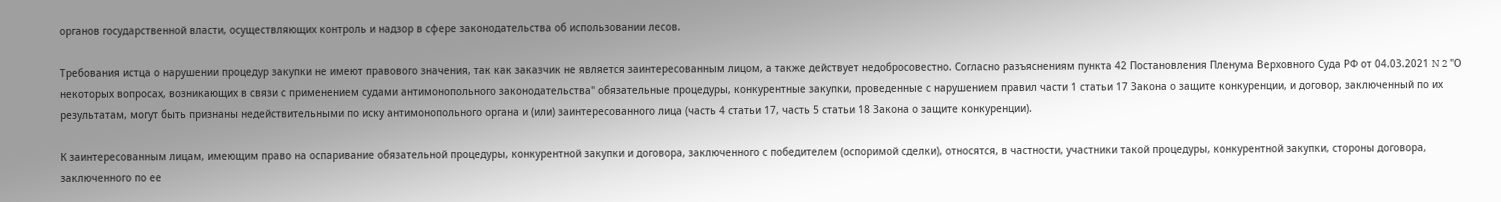органов государственной власти, осуществляющих контроль и надзор в сфере законодательства об использовании лесов.

Требования истца о нарушении процедур закупки не имеют правового значения, так как заказчик не является заинтересованным лицом, а также действует недобросовестно. Согласно разъяснениям пункта 42 Постановления Пленума Верховного Суда РФ от 04.03.2021 N 2 "О некоторых вопросах, возникающих в связи с применением судами антимонопольного законодательства" обязательные процедуры, конкурентные закупки, проведенные с нарушением правил части 1 статьи 17 Закона о защите конкуренции, и договор, заключенный по их результатам, могут быть признаны недействительными по иску антимонопольного органа и (или) заинтересованного лица (часть 4 статьи 17, часть 5 статьи 18 Закона о защите конкуренции).

К заинтересованным лицам, имеющим право на оспаривание обязательной процедуры, конкурентной закупки и договора, заключенного с победителем (оспоримой сделки), относятся, в частности, участники такой процедуры, конкурентной закупки, стороны договора, заключенного по ее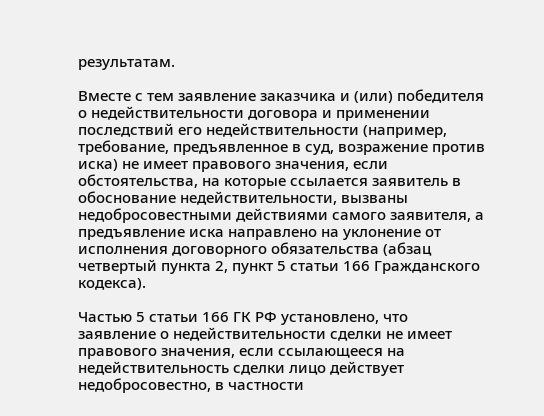результатам.

Вместе с тем заявление заказчика и (или) победителя о недействительности договора и применении последствий его недействительности (например, требование, предъявленное в суд, возражение против иска) не имеет правового значения, если обстоятельства, на которые ссылается заявитель в обоснование недействительности, вызваны недобросовестными действиями самого заявителя, а предъявление иска направлено на уклонение от исполнения договорного обязательства (абзац четвертый пункта 2, пункт 5 статьи 166 Гражданского кодекса).

Частью 5 статьи 166 ГК РФ установлено, что заявление о недействительности сделки не имеет правового значения, если ссылающееся на недействительность сделки лицо действует недобросовестно, в частности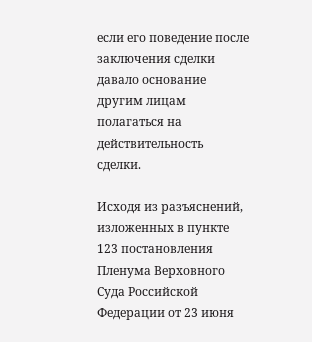если его поведение после заключения сделки давало основание другим лицам полагаться на действительность сделки.

Исходя из разъяснений, изложенных в пункте 123 постановления Пленума Верховного Суда Российской Федерации от 23 июня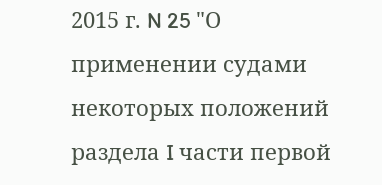2015 г. N 25 "О применении судами некоторых положений раздела I части первой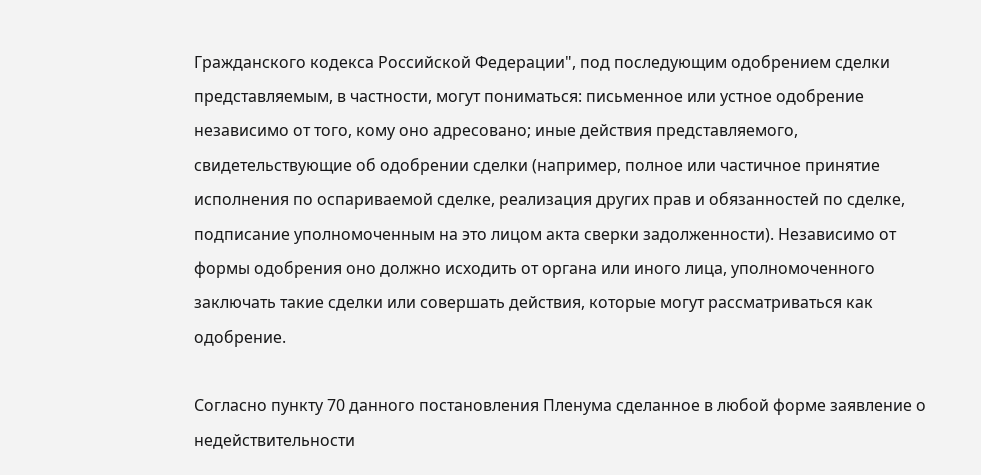Гражданского кодекса Российской Федерации", под последующим одобрением сделки представляемым, в частности, могут пониматься: письменное или устное одобрение независимо от того, кому оно адресовано; иные действия представляемого, свидетельствующие об одобрении сделки (например, полное или частичное принятие исполнения по оспариваемой сделке, реализация других прав и обязанностей по сделке, подписание уполномоченным на это лицом акта сверки задолженности). Независимо от формы одобрения оно должно исходить от органа или иного лица, уполномоченного заключать такие сделки или совершать действия, которые могут рассматриваться как одобрение.

Согласно пункту 70 данного постановления Пленума сделанное в любой форме заявление о недействительности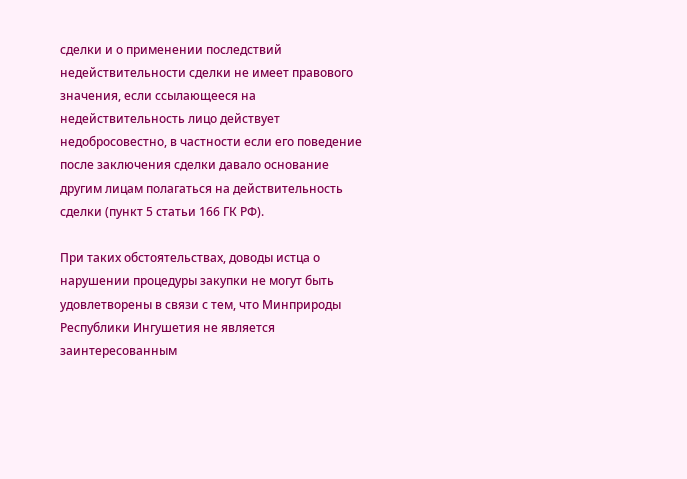сделки и о применении последствий недействительности сделки не имеет правового значения, если ссылающееся на недействительность лицо действует недобросовестно, в частности если его поведение после заключения сделки давало основание другим лицам полагаться на действительность сделки (пункт 5 статьи 166 ГК РФ).

При таких обстоятельствах, доводы истца о нарушении процедуры закупки не могут быть удовлетворены в связи с тем, что Минприроды Республики Ингушетия не является заинтересованным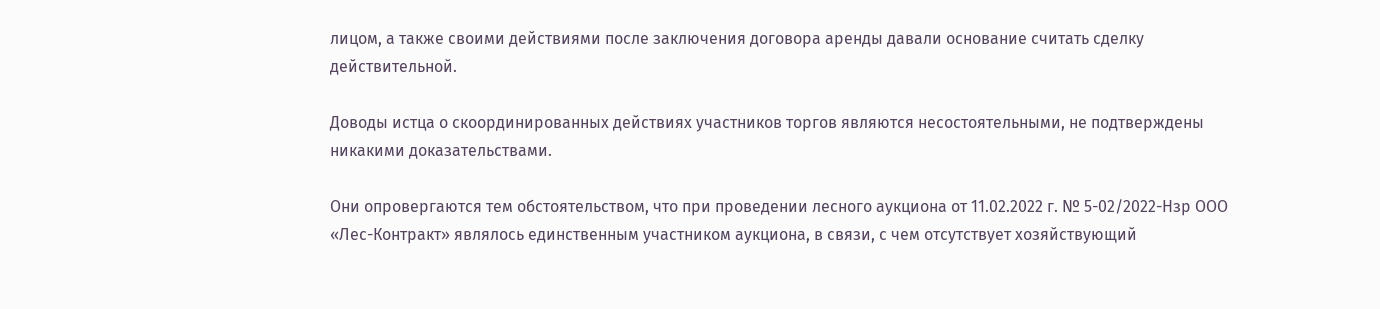лицом, а также своими действиями после заключения договора аренды давали основание считать сделку действительной.

Доводы истца о скоординированных действиях участников торгов являются несостоятельными, не подтверждены никакими доказательствами.

Они опровергаются тем обстоятельством, что при проведении лесного аукциона от 11.02.2022 г. № 5-02/2022-Нзр ООО «Лес-Контракт» являлось единственным участником аукциона, в связи, с чем отсутствует хозяйствующий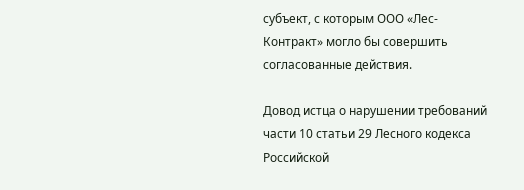субъект, с которым ООО «Лес-Контракт» могло бы совершить согласованные действия.

Довод истца о нарушении требований части 10 статьи 29 Лесного кодекса Российской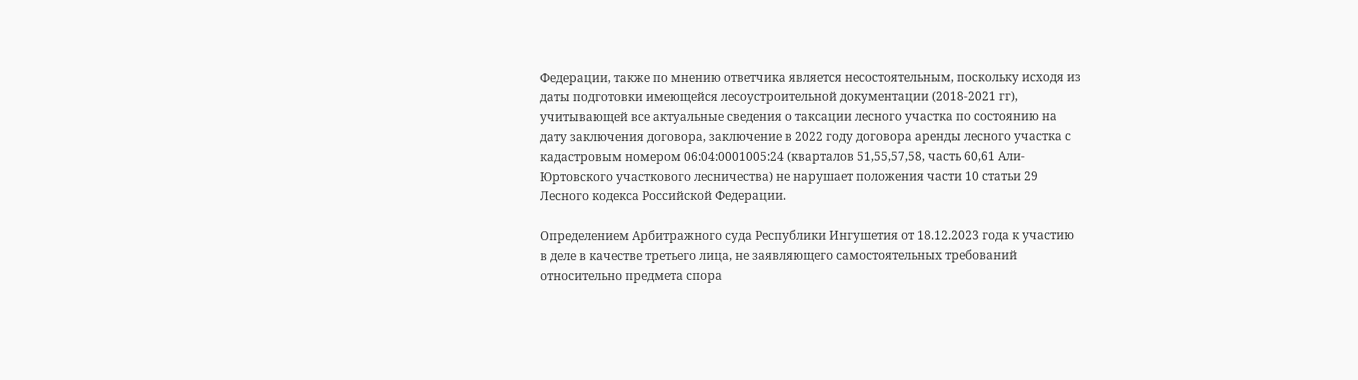Федерации, также по мнению ответчика является несостоятельным, поскольку исходя из даты подготовки имеющейся лесоустроительной документации (2018-2021 гг), учитывающей все актуальные сведения о таксации лесного участка по состоянию на дату заключения договора, заключение в 2022 году договора аренды лесного участка с кадастровым номером 06:04:0001005:24 (кварталов 51,55,57,58, часть 60,61 Али-Юртовского участкового лесничества) не нарушает положения части 10 статьи 29 Лесного кодекса Российской Федерации.

Определением Арбитражного суда Республики Ингушетия от 18.12.2023 года к участию в деле в качестве третьего лица, не заявляющего самостоятельных требований относительно предмета спора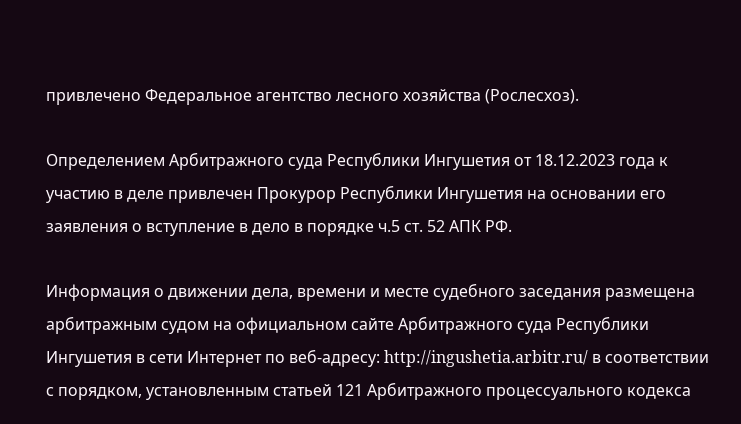привлечено Федеральное агентство лесного хозяйства (Рослесхоз).

Определением Арбитражного суда Республики Ингушетия от 18.12.2023 года к участию в деле привлечен Прокурор Республики Ингушетия на основании его заявления о вступление в дело в порядке ч.5 ст. 52 АПК РФ.

Информация о движении дела, времени и месте судебного заседания размещена арбитражным судом на официальном сайте Арбитражного суда Республики Ингушетия в сети Интернет по веб-адресу: http://ingushetia.arbitr.ru/ в соответствии с порядком, установленным статьей 121 Арбитражного процессуального кодекса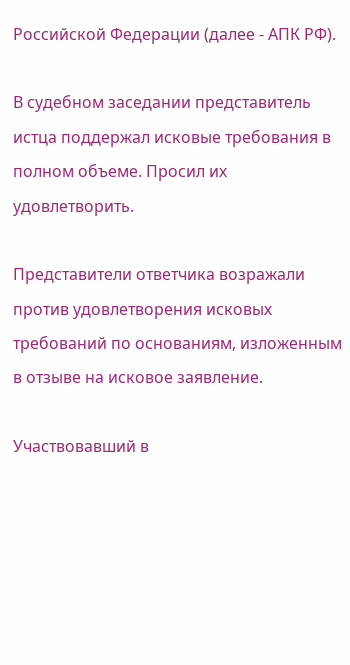Российской Федерации (далее - АПК РФ).

В судебном заседании представитель истца поддержал исковые требования в полном объеме. Просил их удовлетворить.

Представители ответчика возражали против удовлетворения исковых требований по основаниям, изложенным в отзыве на исковое заявление.

Участвовавший в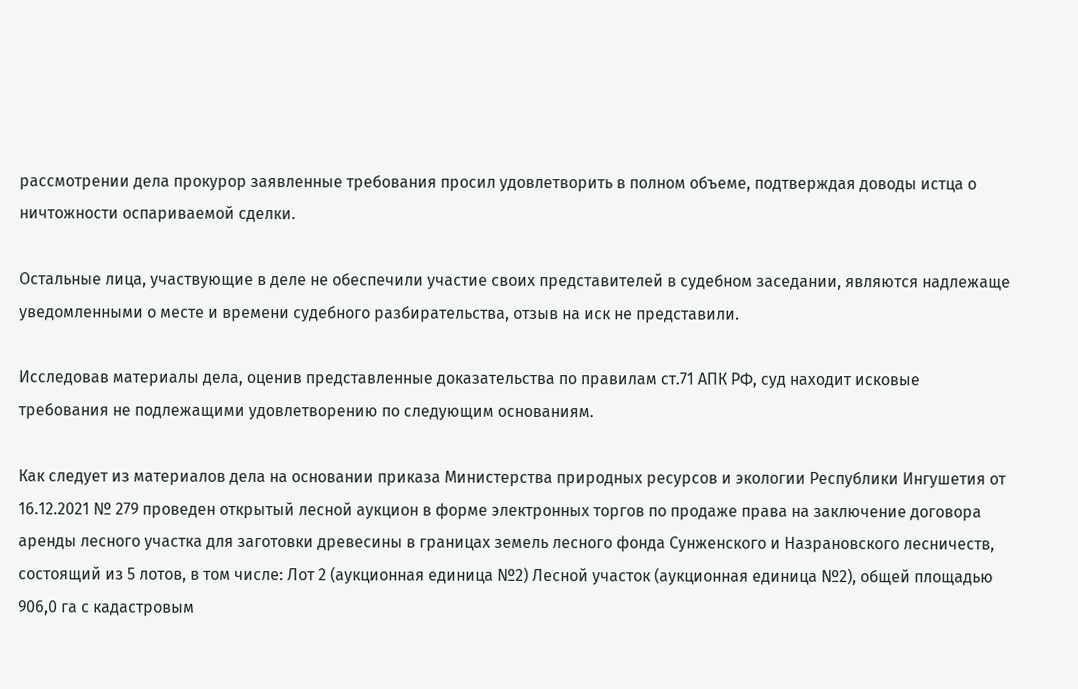рассмотрении дела прокурор заявленные требования просил удовлетворить в полном объеме, подтверждая доводы истца о ничтожности оспариваемой сделки.

Остальные лица, участвующие в деле не обеспечили участие своих представителей в судебном заседании, являются надлежаще уведомленными о месте и времени судебного разбирательства, отзыв на иск не представили.

Исследовав материалы дела, оценив представленные доказательства по правилам ст.71 АПК РФ, суд находит исковые требования не подлежащими удовлетворению по следующим основаниям.

Как следует из материалов дела на основании приказа Министерства природных ресурсов и экологии Республики Ингушетия от 16.12.2021 № 279 проведен открытый лесной аукцион в форме электронных торгов по продаже права на заключение договора аренды лесного участка для заготовки древесины в границах земель лесного фонда Сунженского и Назрановского лесничеств, состоящий из 5 лотов, в том числе: Лот 2 (аукционная единица №2) Лесной участок (аукционная единица №2), общей площадью 906,0 га с кадастровым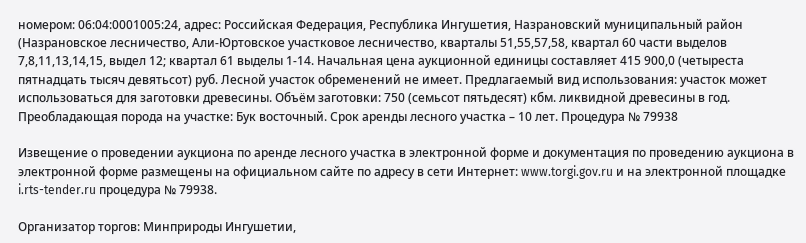номером: 06:04:0001005:24, адрес: Российская Федерация, Республика Ингушетия, Назрановский муниципальный район (Назрановское лесничество, Али-Юртовское участковое лесничество, кварталы 51,55,57,58, квартал 60 части выделов 7,8,11,13,14,15, выдел 12; квартал 61 выделы 1-14. Начальная цена аукционной единицы составляет 415 900,0 (четыреста пятнадцать тысяч девятьсот) руб. Лесной участок обременений не имеет. Предлагаемый вид использования: участок может использоваться для заготовки древесины. Объём заготовки: 750 (семьсот пятьдесят) кбм. ликвидной древесины в год. Преобладающая порода на участке: Бук восточный. Срок аренды лесного участка – 10 лет. Процедура № 79938

Извещение о проведении аукциона по аренде лесного участка в электронной форме и документация по проведению аукциона в электронной форме размещены на официальном сайте по адресу в сети Интернет: www.torgi.gov.ru и на электронной площадке i.rts-tender.ru процедура № 79938.

Организатор торгов: Минприроды Ингушетии,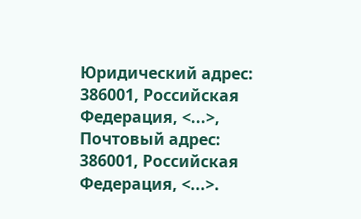Юридический адрес: 386001, Российская Федерация, <...>, Почтовый адрес: 386001, Российская Федерация, <...>.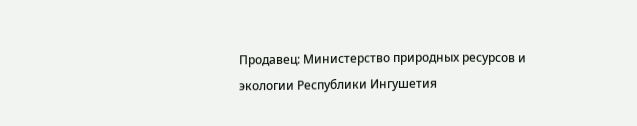Продавец: Министерство природных ресурсов и экологии Республики Ингушетия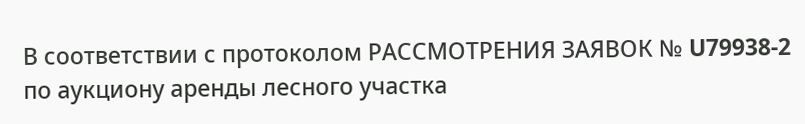В соответствии с протоколом РАССМОТРЕНИЯ ЗАЯВОК № U79938-2 по аукциону аренды лесного участка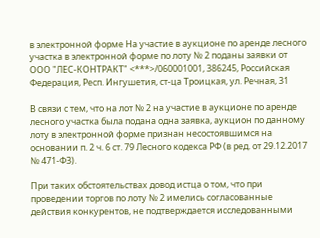в электронной форме На участие в аукционе по аренде лесного участка в электронной форме по лоту № 2 поданы заявки от ООО "ЛЕС-КОНТРАКТ" <***>/060001001, 386245, Российская Федерация, Респ. Ингушетия, ст-ца Троицкая, ул. Речная, 31

В связи с тем, что на лот № 2 на участие в аукционе по аренде лесного участка была подана одна заявка, аукцион по данному лоту в электронной форме признан несостоявшимся на основании п. 2 ч. 6 ст. 79 Лесного кодекса РФ (в ред. от 29.12.2017 № 471-ФЗ).

При таких обстоятельствах довод истца о том, что при проведении торгов по лоту № 2 имелись согласованные действия конкурентов, не подтверждается исследованными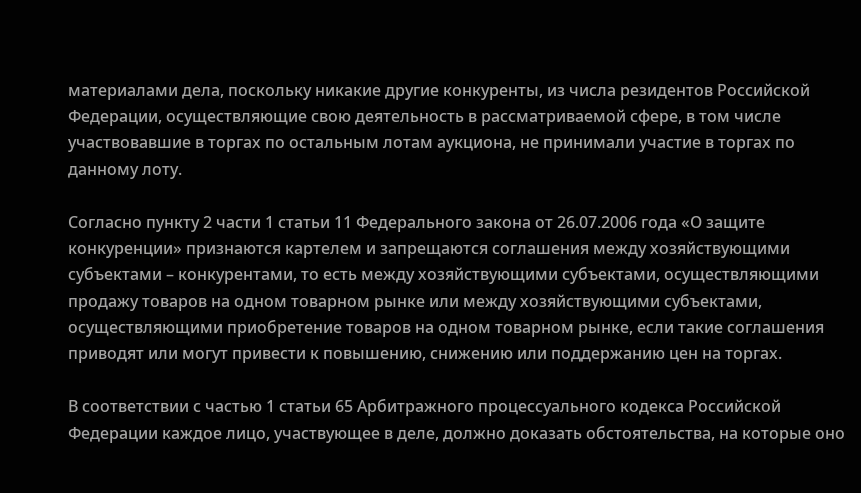материалами дела, поскольку никакие другие конкуренты, из числа резидентов Российской Федерации, осуществляющие свою деятельность в рассматриваемой сфере, в том числе участвовавшие в торгах по остальным лотам аукциона, не принимали участие в торгах по данному лоту.

Согласно пункту 2 части 1 статьи 11 Федерального закона от 26.07.2006 года «О защите конкуренции» признаются картелем и запрещаются соглашения между хозяйствующими субъектами – конкурентами, то есть между хозяйствующими субъектами, осуществляющими продажу товаров на одном товарном рынке или между хозяйствующими субъектами, осуществляющими приобретение товаров на одном товарном рынке, если такие соглашения приводят или могут привести к повышению, снижению или поддержанию цен на торгах.

В соответствии с частью 1 статьи 65 Арбитражного процессуального кодекса Российской Федерации каждое лицо, участвующее в деле, должно доказать обстоятельства, на которые оно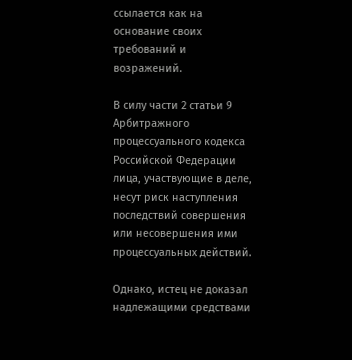ссылается как на основание своих требований и возражений.

В силу части 2 статьи 9 Арбитражного процессуального кодекса Российской Федерации лица, участвующие в деле, несут риск наступления последствий совершения или несовершения ими процессуальных действий.

Однако, истец не доказал надлежащими средствами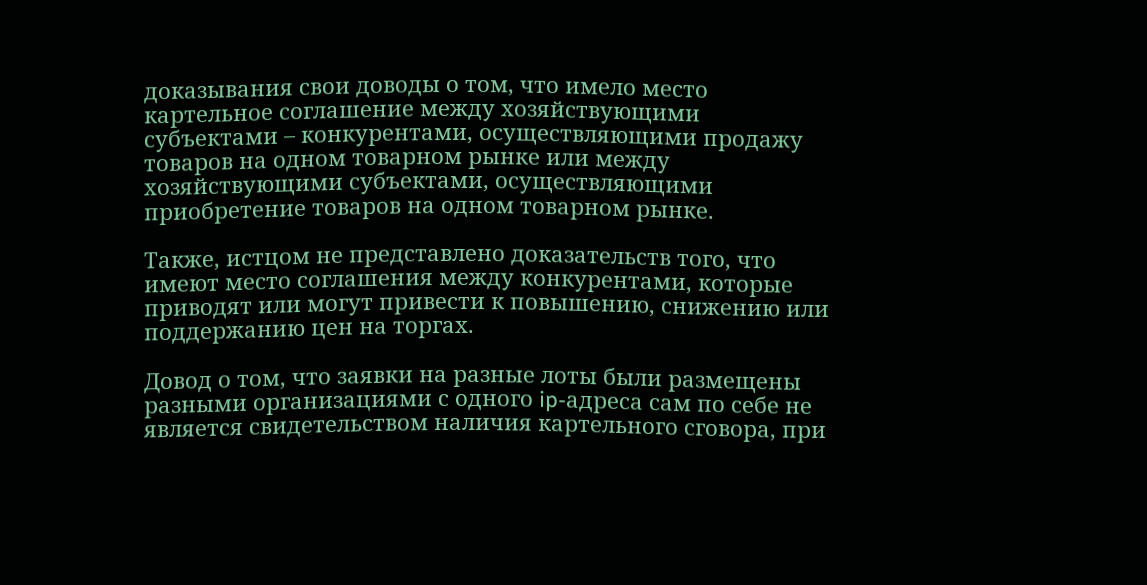доказывания свои доводы о том, что имело место картельное соглашение между хозяйствующими субъектами – конкурентами, осуществляющими продажу товаров на одном товарном рынке или между хозяйствующими субъектами, осуществляющими приобретение товаров на одном товарном рынке.

Также, истцом не представлено доказательств того, что имеют место соглашения между конкурентами, которые приводят или могут привести к повышению, снижению или поддержанию цен на торгах.

Довод о том, что заявки на разные лоты были размещены разными организациями с одного ip-адреса сам по себе не является свидетельством наличия картельного сговора, при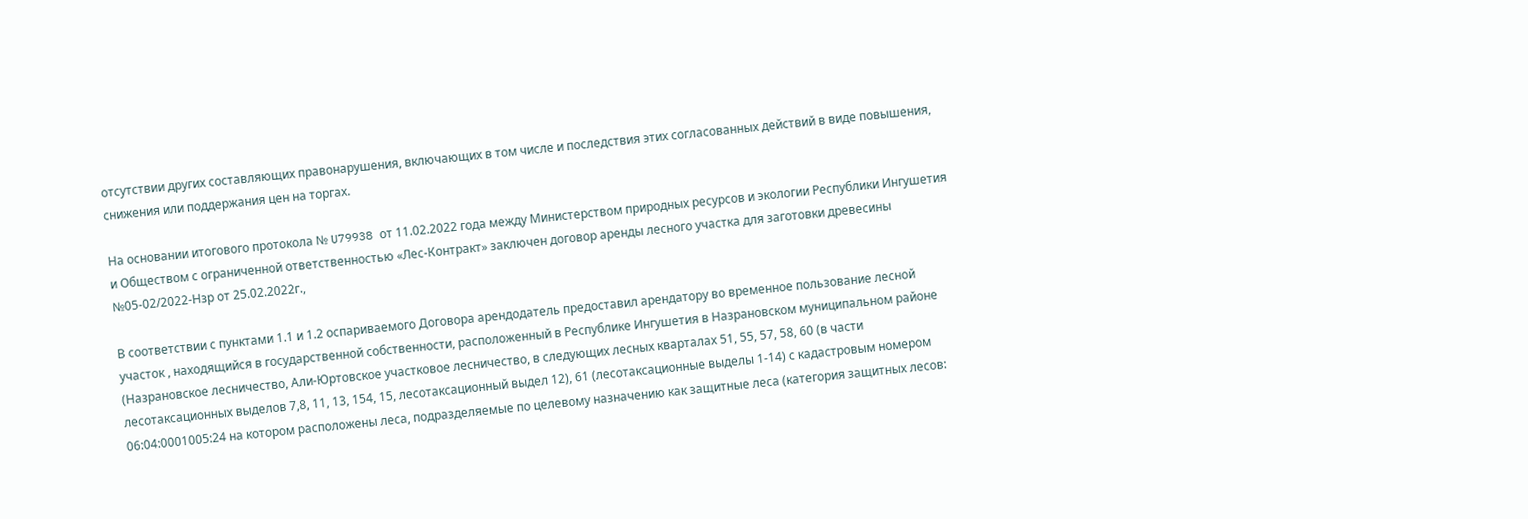отсутствии других составляющих правонарушения, включающих в том числе и последствия этих согласованных действий в виде повышения, снижения или поддержания цен на торгах.

На основании итогового протокола № U79938 от 11.02.2022 года между Министерством природных ресурсов и экологии Республики Ингушетия и Обществом с ограниченной ответственностью «Лес-Контракт» заключен договор аренды лесного участка для заготовки древесины №05-02/2022-Нзр от 25.02.2022г.,

В соответствии с пунктами 1.1 и 1.2 оспариваемого Договора арендодатель предоставил арендатору во временное пользование лесной участок , находящийся в государственной собственности, расположенный в Республике Ингушетия в Назрановском муниципальном районе (Назрановское лесничество, Али-Юртовское участковое лесничество, в следующих лесных кварталах 51, 55, 57, 58, 60 (в части лесотаксационных выделов 7,8, 11, 13, 154, 15, лесотаксационный выдел 12), 61 (лесотаксационные выделы 1-14) с кадастровым номером 06:04:0001005:24 на котором расположены леса, подразделяемые по целевому назначению как защитные леса (категория защитных лесов: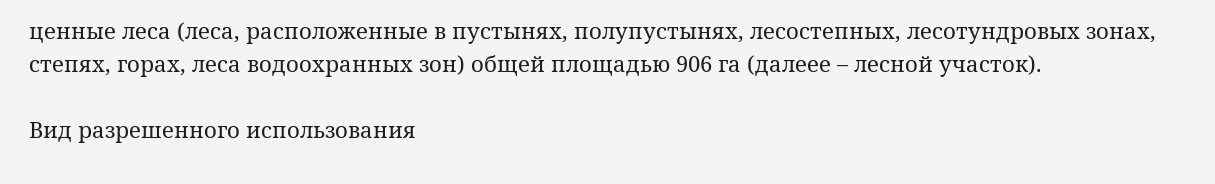ценные леса (леса, расположенные в пустынях, полупустынях, лесостепных, лесотундровых зонах, степях, горах, леса водоохранных зон) общей площадью 906 га (далеее – лесной участок).

Вид разрешенного использования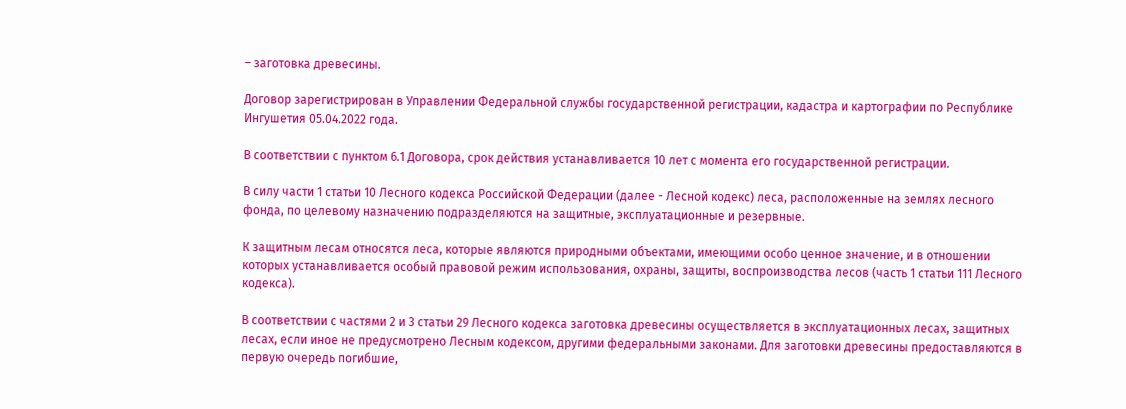– заготовка древесины.

Договор зарегистрирован в Управлении Федеральной службы государственной регистрации, кадастра и картографии по Республике Ингушетия 05.04.2022 года.

В соответствии с пунктом 6.1 Договора, срок действия устанавливается 10 лет с момента его государственной регистрации.

В силу части 1 статьи 10 Лесного кодекса Российской Федерации (далее - Лесной кодекс) леса, расположенные на землях лесного фонда, по целевому назначению подразделяются на защитные, эксплуатационные и резервные.

К защитным лесам относятся леса, которые являются природными объектами, имеющими особо ценное значение, и в отношении которых устанавливается особый правовой режим использования, охраны, защиты, воспроизводства лесов (часть 1 статьи 111 Лесного кодекса).

В соответствии с частями 2 и 3 статьи 29 Лесного кодекса заготовка древесины осуществляется в эксплуатационных лесах, защитных лесах, если иное не предусмотрено Лесным кодексом, другими федеральными законами. Для заготовки древесины предоставляются в первую очередь погибшие,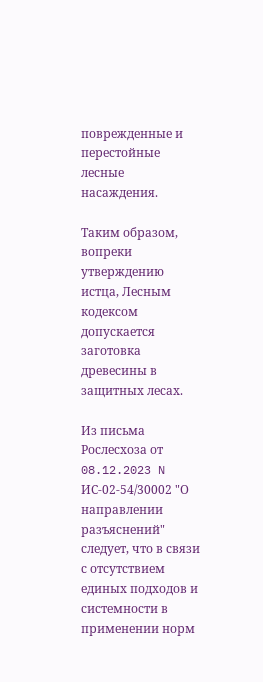поврежденные и перестойные лесные насаждения.

Таким образом, вопреки утверждению истца, Лесным кодексом допускается заготовка древесины в защитных лесах.

Из письма Рослесхоза от 08.12.2023 N ИС-02-54/30002 "О направлении разъяснений" следует, что в связи с отсутствием единых подходов и системности в применении норм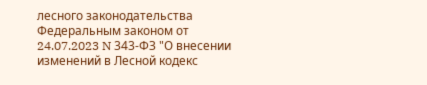лесного законодательства Федеральным законом от 24.07.2023 N 343-ФЗ "О внесении изменений в Лесной кодекс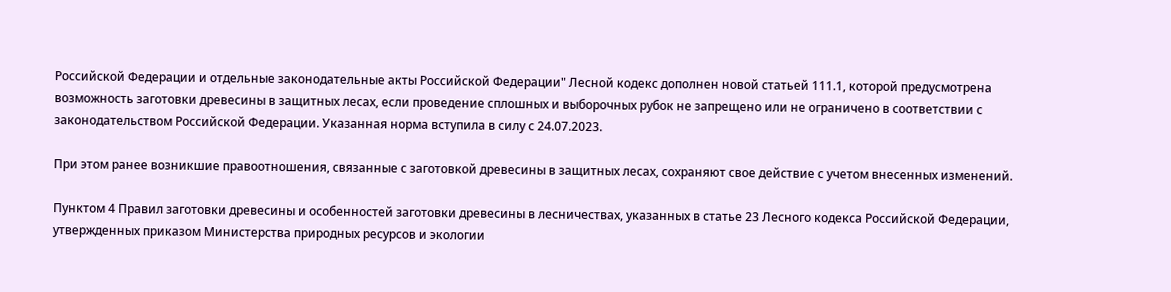Российской Федерации и отдельные законодательные акты Российской Федерации" Лесной кодекс дополнен новой статьей 111.1, которой предусмотрена возможность заготовки древесины в защитных лесах, если проведение сплошных и выборочных рубок не запрещено или не ограничено в соответствии с законодательством Российской Федерации. Указанная норма вступила в силу с 24.07.2023.

При этом ранее возникшие правоотношения, связанные с заготовкой древесины в защитных лесах, сохраняют свое действие с учетом внесенных изменений.

Пунктом 4 Правил заготовки древесины и особенностей заготовки древесины в лесничествах, указанных в статье 23 Лесного кодекса Российской Федерации, утвержденных приказом Министерства природных ресурсов и экологии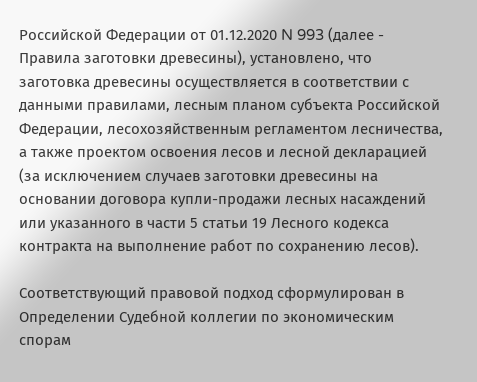Российской Федерации от 01.12.2020 N 993 (далее - Правила заготовки древесины), установлено, что заготовка древесины осуществляется в соответствии с данными правилами, лесным планом субъекта Российской Федерации, лесохозяйственным регламентом лесничества, а также проектом освоения лесов и лесной декларацией (за исключением случаев заготовки древесины на основании договора купли-продажи лесных насаждений или указанного в части 5 статьи 19 Лесного кодекса контракта на выполнение работ по сохранению лесов).

Соответствующий правовой подход сформулирован в Определении Судебной коллегии по экономическим спорам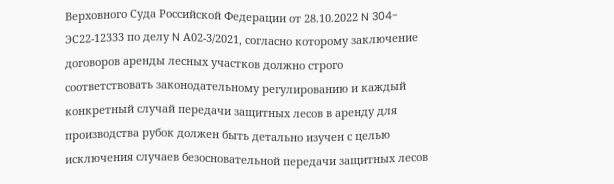Верховного Суда Российской Федерации от 28.10.2022 N 304-ЭС22-12333 по делу N А02-3/2021, согласно которому заключение договоров аренды лесных участков должно строго соответствовать законодательному регулированию и каждый конкретный случай передачи защитных лесов в аренду для производства рубок должен быть детально изучен с целью исключения случаев безосновательной передачи защитных лесов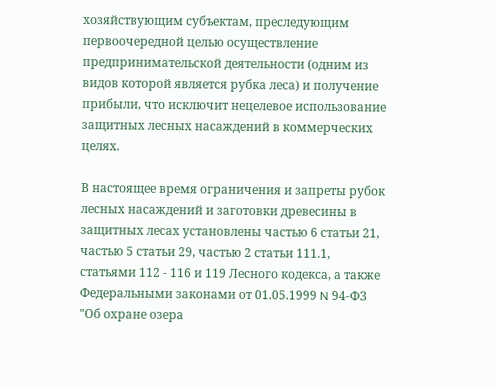хозяйствующим субъектам, преследующим первоочередной целью осуществление предпринимательской деятельности (одним из видов которой является рубка леса) и получение прибыли, что исключит нецелевое использование защитных лесных насаждений в коммерческих целях.

В настоящее время ограничения и запреты рубок лесных насаждений и заготовки древесины в защитных лесах установлены частью 6 статьи 21, частью 5 статьи 29, частью 2 статьи 111.1, статьями 112 - 116 и 119 Лесного кодекса, а также Федеральными законами от 01.05.1999 N 94-ФЗ "Об охране озера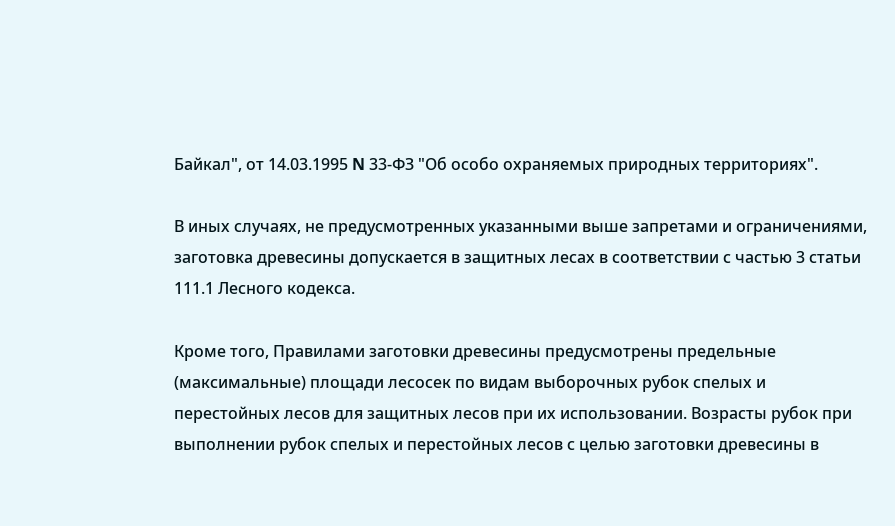Байкал", от 14.03.1995 N 33-ФЗ "Об особо охраняемых природных территориях".

В иных случаях, не предусмотренных указанными выше запретами и ограничениями, заготовка древесины допускается в защитных лесах в соответствии с частью 3 статьи 111.1 Лесного кодекса.

Кроме того, Правилами заготовки древесины предусмотрены предельные (максимальные) площади лесосек по видам выборочных рубок спелых и перестойных лесов для защитных лесов при их использовании. Возрасты рубок при выполнении рубок спелых и перестойных лесов с целью заготовки древесины в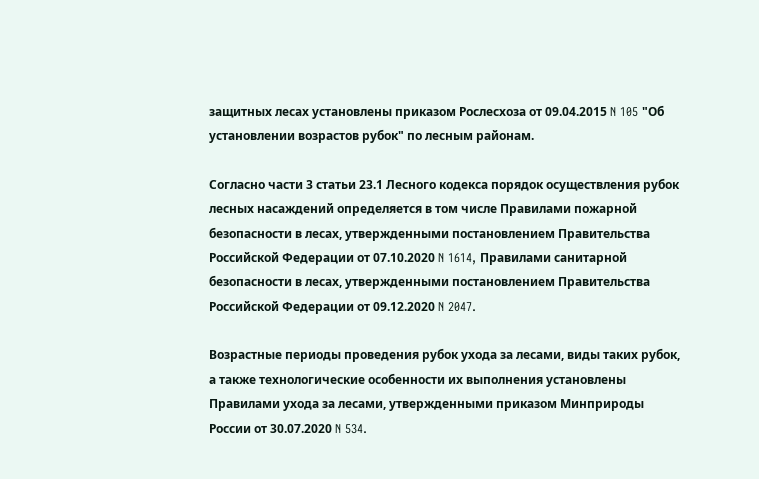защитных лесах установлены приказом Рослесхоза от 09.04.2015 N 105 "Об установлении возрастов рубок" по лесным районам.

Согласно части 3 статьи 23.1 Лесного кодекса порядок осуществления рубок лесных насаждений определяется в том числе Правилами пожарной безопасности в лесах, утвержденными постановлением Правительства Российской Федерации от 07.10.2020 N 1614, Правилами санитарной безопасности в лесах, утвержденными постановлением Правительства Российской Федерации от 09.12.2020 N 2047.

Возрастные периоды проведения рубок ухода за лесами, виды таких рубок, а также технологические особенности их выполнения установлены Правилами ухода за лесами, утвержденными приказом Минприроды России от 30.07.2020 N 534.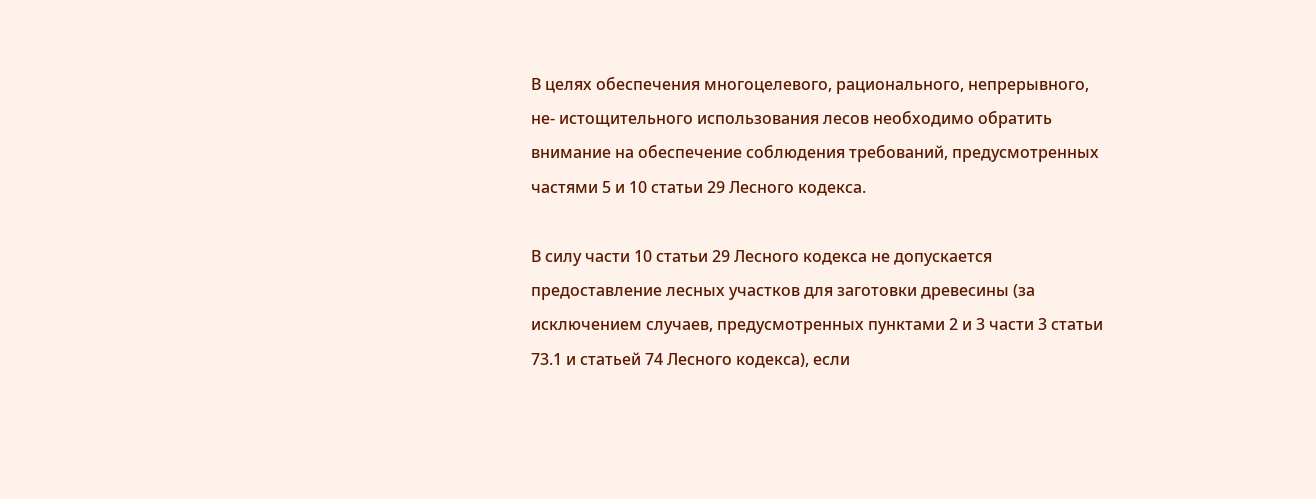В целях обеспечения многоцелевого, рационального, непрерывного, не- истощительного использования лесов необходимо обратить внимание на обеспечение соблюдения требований, предусмотренных частями 5 и 10 статьи 29 Лесного кодекса.

В силу части 10 статьи 29 Лесного кодекса не допускается предоставление лесных участков для заготовки древесины (за исключением случаев, предусмотренных пунктами 2 и 3 части 3 статьи 73.1 и статьей 74 Лесного кодекса), если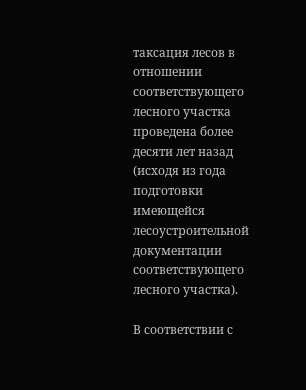таксация лесов в отношении соответствующего лесного участка проведена более десяти лет назад (исходя из года подготовки имеющейся лесоустроительной документации соответствующего лесного участка).

В соответствии с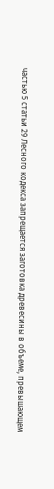частью 5 статьи 29 Лесного кодекса запрещается заготовка древесины в объеме, превышающем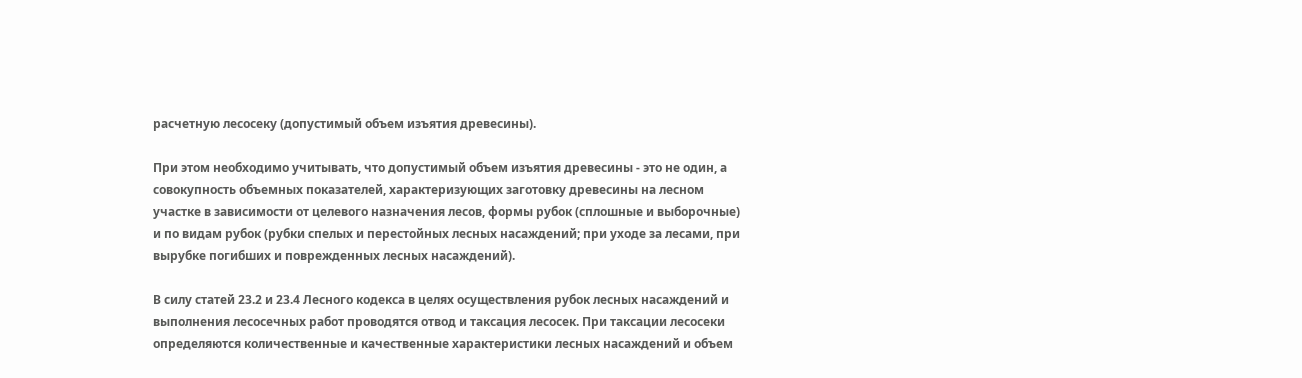расчетную лесосеку (допустимый объем изъятия древесины).

При этом необходимо учитывать, что допустимый объем изъятия древесины - это не один, а совокупность объемных показателей, характеризующих заготовку древесины на лесном участке в зависимости от целевого назначения лесов, формы рубок (сплошные и выборочные) и по видам рубок (рубки спелых и перестойных лесных насаждений; при уходе за лесами, при вырубке погибших и поврежденных лесных насаждений).

В силу статей 23.2 и 23.4 Лесного кодекса в целях осуществления рубок лесных насаждений и выполнения лесосечных работ проводятся отвод и таксация лесосек. При таксации лесосеки определяются количественные и качественные характеристики лесных насаждений и объем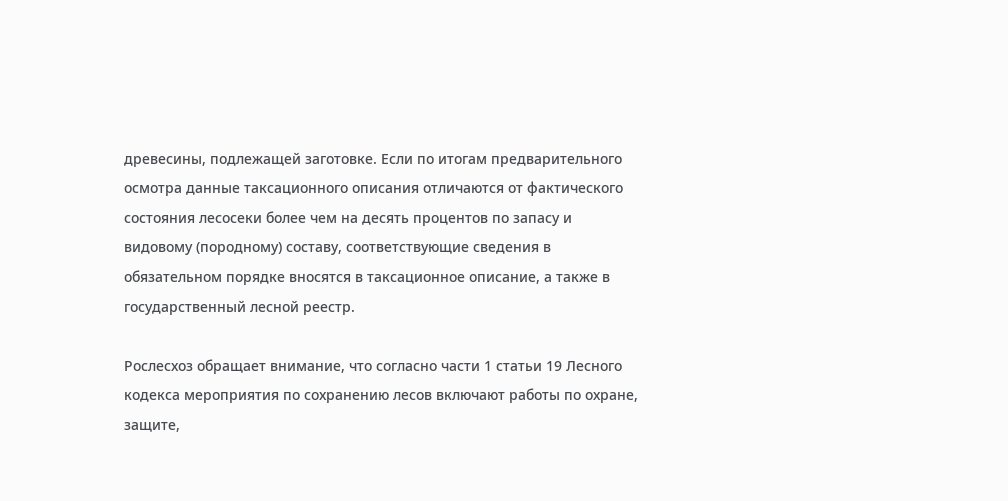древесины, подлежащей заготовке. Если по итогам предварительного осмотра данные таксационного описания отличаются от фактического состояния лесосеки более чем на десять процентов по запасу и видовому (породному) составу, соответствующие сведения в обязательном порядке вносятся в таксационное описание, а также в государственный лесной реестр.

Рослесхоз обращает внимание, что согласно части 1 статьи 19 Лесного кодекса мероприятия по сохранению лесов включают работы по охране, защите,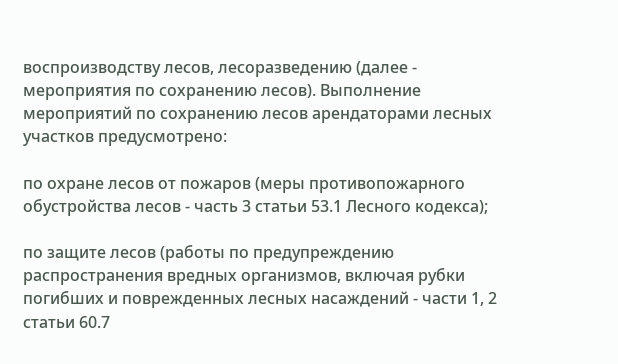воспроизводству лесов, лесоразведению (далее - мероприятия по сохранению лесов). Выполнение мероприятий по сохранению лесов арендаторами лесных участков предусмотрено:

по охране лесов от пожаров (меры противопожарного обустройства лесов - часть 3 статьи 53.1 Лесного кодекса);

по защите лесов (работы по предупреждению распространения вредных организмов, включая рубки погибших и поврежденных лесных насаждений - части 1, 2 статьи 60.7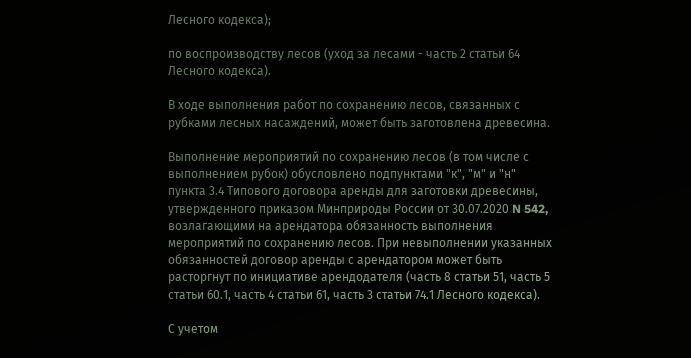Лесного кодекса);

по воспроизводству лесов (уход за лесами - часть 2 статьи 64 Лесного кодекса).

В ходе выполнения работ по сохранению лесов, связанных с рубками лесных насаждений, может быть заготовлена древесина.

Выполнение мероприятий по сохранению лесов (в том числе с выполнением рубок) обусловлено подпунктами "к", "м" и "н" пункта 3.4 Типового договора аренды для заготовки древесины, утвержденного приказом Минприроды России от 30.07.2020 N 542, возлагающими на арендатора обязанность выполнения мероприятий по сохранению лесов. При невыполнении указанных обязанностей договор аренды с арендатором может быть расторгнут по инициативе арендодателя (часть 8 статьи 51, часть 5 статьи 60.1, часть 4 статьи 61, часть 3 статьи 74.1 Лесного кодекса).

С учетом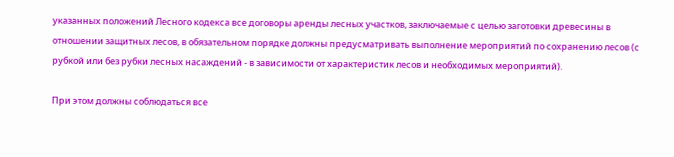указанных положений Лесного кодекса все договоры аренды лесных участков, заключаемые с целью заготовки древесины в отношении защитных лесов, в обязательном порядке должны предусматривать выполнение мероприятий по сохранению лесов (с рубкой или без рубки лесных насаждений - в зависимости от характеристик лесов и необходимых мероприятий).

При этом должны соблюдаться все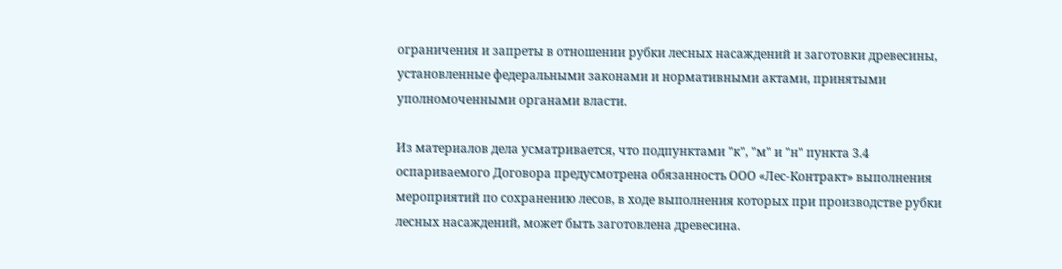ограничения и запреты в отношении рубки лесных насаждений и заготовки древесины, установленные федеральными законами и нормативными актами, принятыми уполномоченными органами власти.

Из материалов дела усматривается, что подпунктами "к", "м" и "н" пункта 3.4 оспариваемого Договора предусмотрена обязанность ООО «Лес-Контракт» выполнения мероприятий по сохранению лесов, в ходе выполнения которых при производстве рубки лесных насаждений, может быть заготовлена древесина.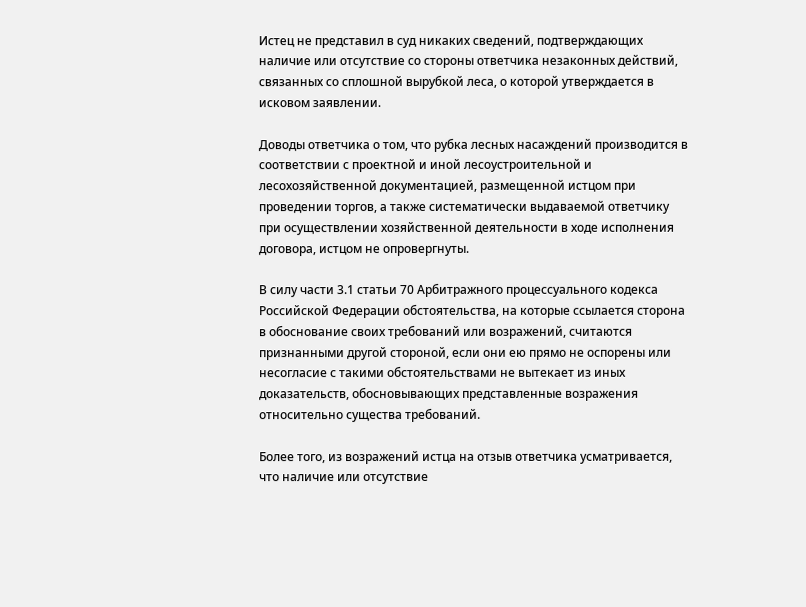Истец не представил в суд никаких сведений, подтверждающих наличие или отсутствие со стороны ответчика незаконных действий, связанных со сплошной вырубкой леса, о которой утверждается в исковом заявлении.

Доводы ответчика о том, что рубка лесных насаждений производится в соответствии с проектной и иной лесоустроительной и лесохозяйственной документацией, размещенной истцом при проведении торгов, а также систематически выдаваемой ответчику при осуществлении хозяйственной деятельности в ходе исполнения договора, истцом не опровергнуты.

В силу части 3.1 статьи 70 Арбитражного процессуального кодекса Российской Федерации обстоятельства, на которые ссылается сторона в обоснование своих требований или возражений, считаются признанными другой стороной, если они ею прямо не оспорены или несогласие с такими обстоятельствами не вытекает из иных доказательств, обосновывающих представленные возражения относительно существа требований.

Более того, из возражений истца на отзыв ответчика усматривается, что наличие или отсутствие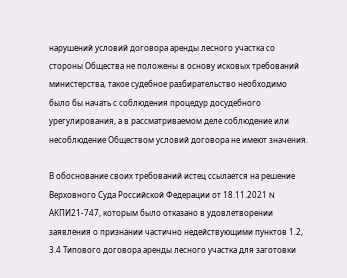нарушений условий договора аренды лесного участка со стороны Общества не положены в основу исковых требований министерства, такое судебное разбирательство необходимо было бы начать с соблюдения процедур досудебного урегулирования, а в рассматриваемом деле соблюдение или несоблюдение Обществом условий договора не имеют значения.

В обоснование своих требований истец ссылается на решение Верховного Суда Российской Федерации от 18.11.2021 N АКПИ21-747, которым было отказано в удовлетворении заявления о признании частично недействующими пунктов 1.2, 3.4 Типового договора аренды лесного участка для заготовки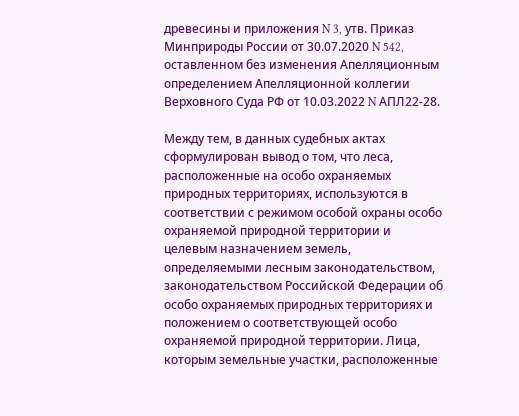древесины и приложения N 3, утв. Приказ Минприроды России от 30.07.2020 N 542, оставленном без изменения Апелляционным определением Апелляционной коллегии Верховного Суда РФ от 10.03.2022 N АПЛ22-28.

Между тем, в данных судебных актах сформулирован вывод о том, что леса, расположенные на особо охраняемых природных территориях, используются в соответствии с режимом особой охраны особо охраняемой природной территории и целевым назначением земель, определяемыми лесным законодательством, законодательством Российской Федерации об особо охраняемых природных территориях и положением о соответствующей особо охраняемой природной территории. Лица, которым земельные участки, расположенные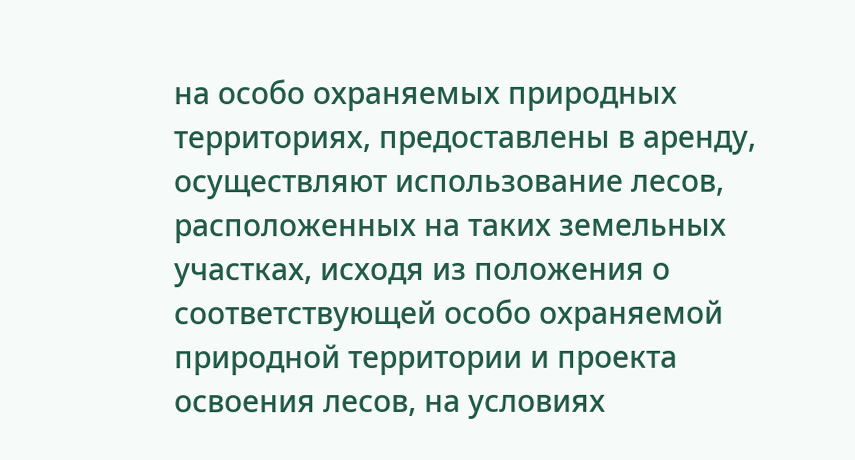на особо охраняемых природных территориях, предоставлены в аренду, осуществляют использование лесов, расположенных на таких земельных участках, исходя из положения о соответствующей особо охраняемой природной территории и проекта освоения лесов, на условиях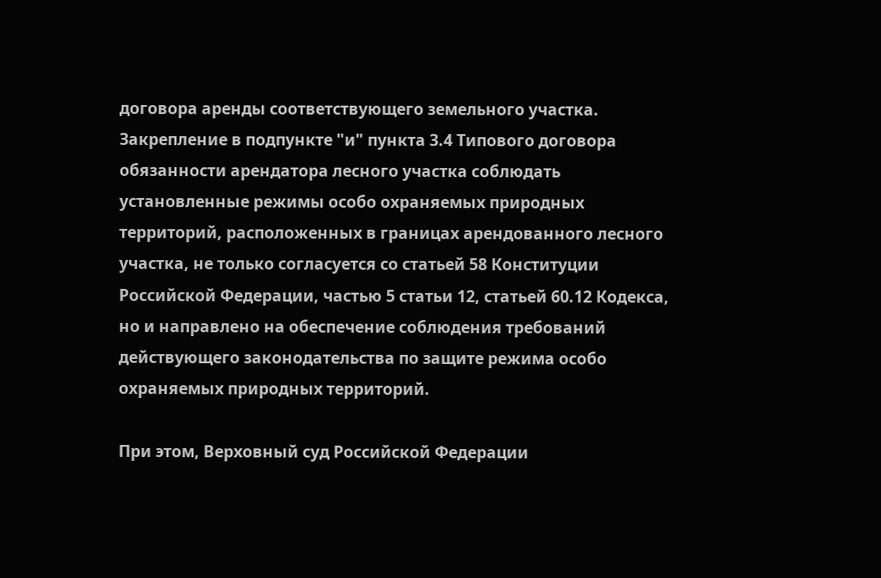договора аренды соответствующего земельного участка. Закрепление в подпункте "и" пункта 3.4 Типового договора обязанности арендатора лесного участка соблюдать установленные режимы особо охраняемых природных территорий, расположенных в границах арендованного лесного участка, не только согласуется со статьей 58 Конституции Российской Федерации, частью 5 статьи 12, статьей 60.12 Кодекса, но и направлено на обеспечение соблюдения требований действующего законодательства по защите режима особо охраняемых природных территорий.

При этом, Верховный суд Российской Федерации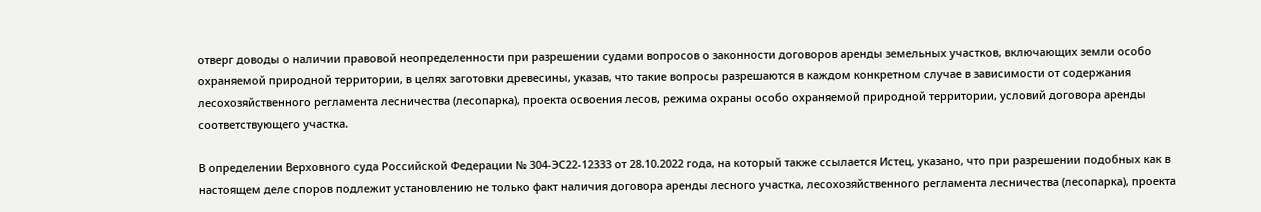отверг доводы о наличии правовой неопределенности при разрешении судами вопросов о законности договоров аренды земельных участков, включающих земли особо охраняемой природной территории, в целях заготовки древесины, указав, что такие вопросы разрешаются в каждом конкретном случае в зависимости от содержания лесохозяйственного регламента лесничества (лесопарка), проекта освоения лесов, режима охраны особо охраняемой природной территории, условий договора аренды соответствующего участка.

В определении Верховного суда Российской Федерации № 304-ЭС22-12333 от 28.10.2022 года, на который также ссылается Истец, указано, что при разрешении подобных как в настоящем деле споров подлежит установлению не только факт наличия договора аренды лесного участка, лесохозяйственного регламента лесничества (лесопарка), проекта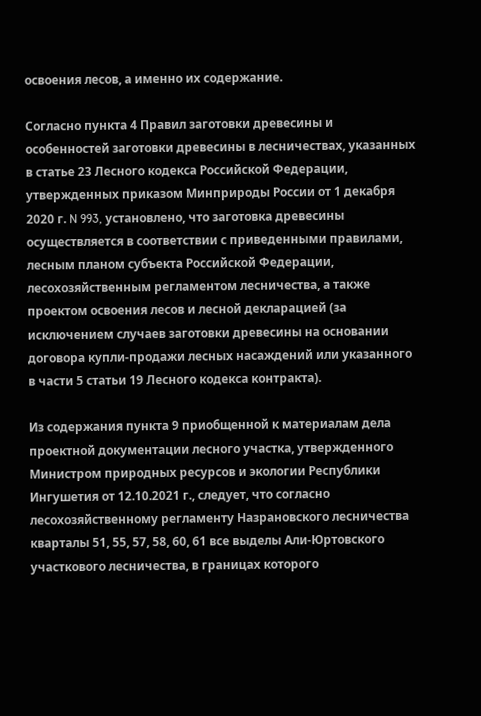освоения лесов, а именно их содержание.

Согласно пункта 4 Правил заготовки древесины и особенностей заготовки древесины в лесничествах, указанных в статье 23 Лесного кодекса Российской Федерации, утвержденных приказом Минприроды России от 1 декабря 2020 г. N 993, установлено, что заготовка древесины осуществляется в соответствии с приведенными правилами, лесным планом субъекта Российской Федерации, лесохозяйственным регламентом лесничества, а также проектом освоения лесов и лесной декларацией (за исключением случаев заготовки древесины на основании договора купли-продажи лесных насаждений или указанного в части 5 статьи 19 Лесного кодекса контракта).

Из содержания пункта 9 приобщенной к материалам дела проектной документации лесного участка, утвержденного Министром природных ресурсов и экологии Республики Ингушетия от 12.10.2021 г., следует, что согласно лесохозяйственному регламенту Назрановского лесничества кварталы 51, 55, 57, 58, 60, 61 все выделы Али-Юртовского участкового лесничества, в границах которого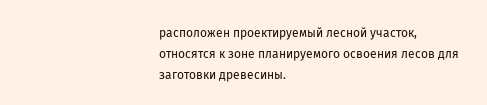расположен проектируемый лесной участок, относятся к зоне планируемого освоения лесов для заготовки древесины.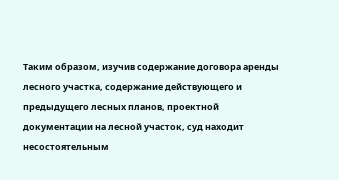Таким образом, изучив содержание договора аренды лесного участка, содержание действующего и предыдущего лесных планов, проектной документации на лесной участок, суд находит несостоятельным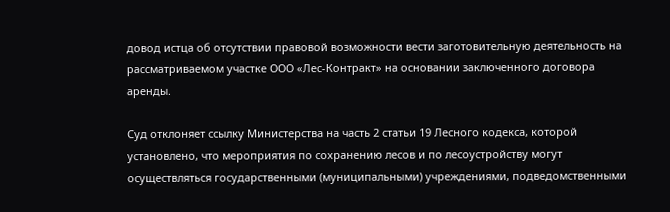довод истца об отсутствии правовой возможности вести заготовительную деятельность на рассматриваемом участке ООО «Лес-Контракт» на основании заключенного договора аренды.

Суд отклоняет ссылку Министерства на часть 2 статьи 19 Лесного кодекса, которой установлено, что мероприятия по сохранению лесов и по лесоустройству могут осуществляться государственными (муниципальными) учреждениями, подведомственными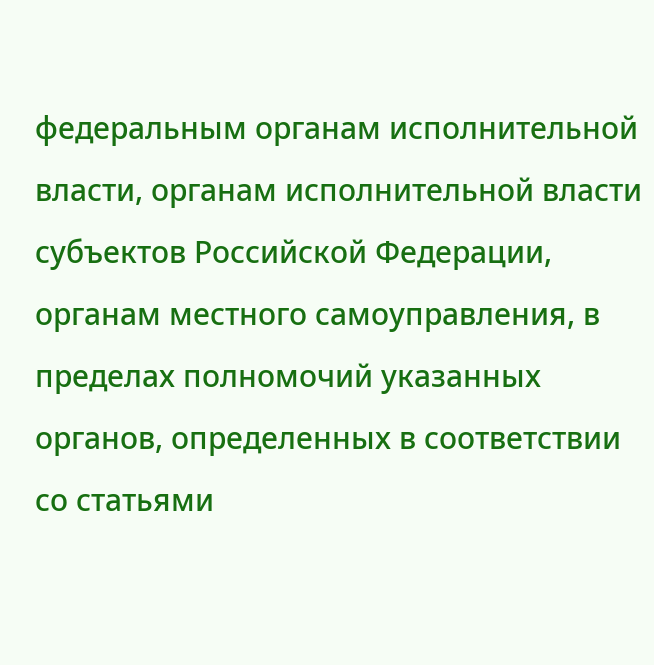федеральным органам исполнительной власти, органам исполнительной власти субъектов Российской Федерации, органам местного самоуправления, в пределах полномочий указанных органов, определенных в соответствии со статьями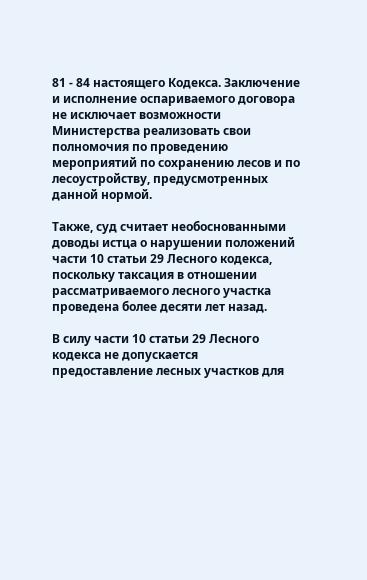81 - 84 настоящего Кодекса. Заключение и исполнение оспариваемого договора не исключает возможности Министерства реализовать свои полномочия по проведению мероприятий по сохранению лесов и по лесоустройству, предусмотренных данной нормой.

Также, суд считает необоснованными доводы истца о нарушении положений части 10 статьи 29 Лесного кодекса, поскольку таксация в отношении рассматриваемого лесного участка проведена более десяти лет назад.

В силу части 10 статьи 29 Лесного кодекса не допускается предоставление лесных участков для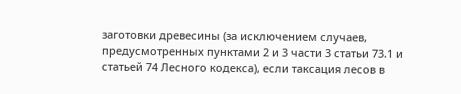заготовки древесины (за исключением случаев, предусмотренных пунктами 2 и 3 части 3 статьи 73.1 и статьей 74 Лесного кодекса), если таксация лесов в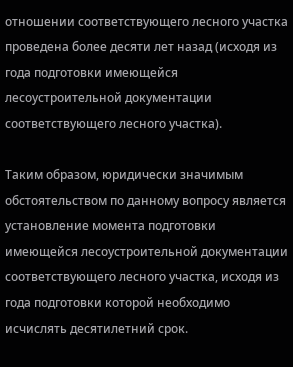отношении соответствующего лесного участка проведена более десяти лет назад (исходя из года подготовки имеющейся лесоустроительной документации соответствующего лесного участка).

Таким образом, юридически значимым обстоятельством по данному вопросу является установление момента подготовки имеющейся лесоустроительной документации соответствующего лесного участка, исходя из года подготовки которой необходимо исчислять десятилетний срок.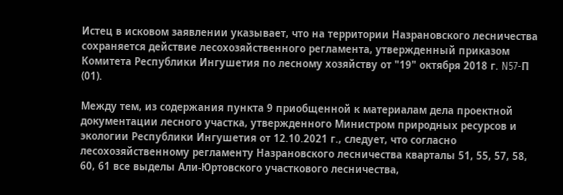Истец в исковом заявлении указывает, что на территории Назрановского лесничества сохраняется действие лесохозяйственного регламента, утвержденный приказом Комитета Республики Ингушетия по лесному хозяйству от "19" октября 2018 г. N57-П (01).

Между тем, из содержания пункта 9 приобщенной к материалам дела проектной документации лесного участка, утвержденного Министром природных ресурсов и экологии Республики Ингушетия от 12.10.2021 г., следует, что согласно лесохозяйственному регламенту Назрановского лесничества кварталы 51, 55, 57, 58, 60, 61 все выделы Али-Юртовского участкового лесничества,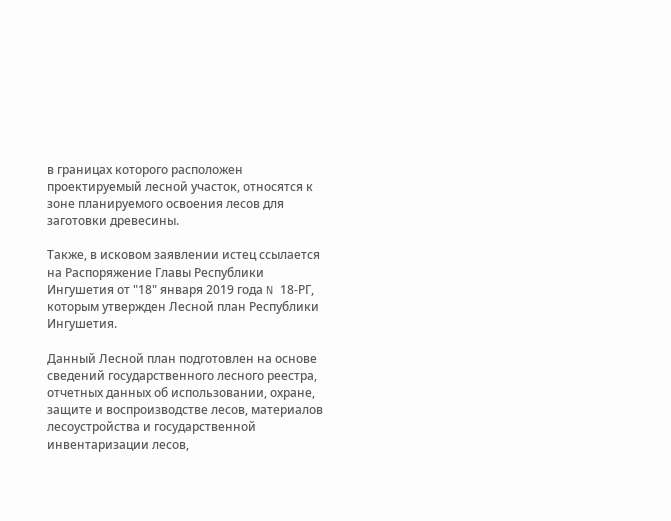в границах которого расположен проектируемый лесной участок, относятся к зоне планируемого освоения лесов для заготовки древесины.

Также, в исковом заявлении истец ссылается на Распоряжение Главы Республики Ингушетия от "18" января 2019 года N 18-РГ, которым утвержден Лесной план Республики Ингушетия.

Данный Лесной план подготовлен на основе сведений государственного лесного реестра, отчетных данных об использовании, охране, защите и воспроизводстве лесов, материалов лесоустройства и государственной инвентаризации лесов,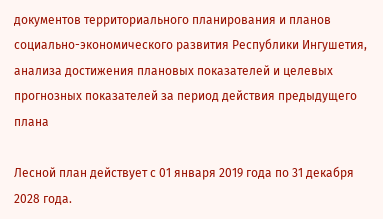документов территориального планирования и планов социально-экономического развития Республики Ингушетия, анализа достижения плановых показателей и целевых прогнозных показателей за период действия предыдущего плана

Лесной план действует с 01 января 2019 года по 31 декабря 2028 года.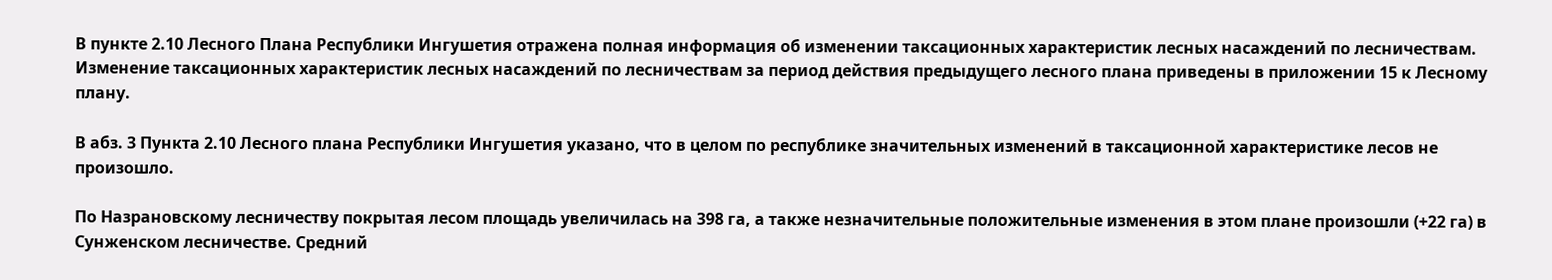В пункте 2.10 Лесного Плана Республики Ингушетия отражена полная информация об изменении таксационных характеристик лесных насаждений по лесничествам. Изменение таксационных характеристик лесных насаждений по лесничествам за период действия предыдущего лесного плана приведены в приложении 15 к Лесному плану.

В абз. 3 Пункта 2.10 Лесного плана Республики Ингушетия указано, что в целом по республике значительных изменений в таксационной характеристике лесов не произошло.

По Назрановскому лесничеству покрытая лесом площадь увеличилась на 398 га, а также незначительные положительные изменения в этом плане произошли (+22 га) в Сунженском лесничестве. Средний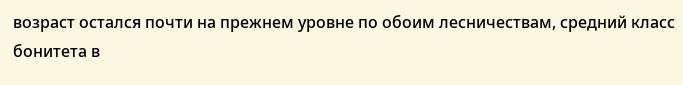возраст остался почти на прежнем уровне по обоим лесничествам, средний класс бонитета в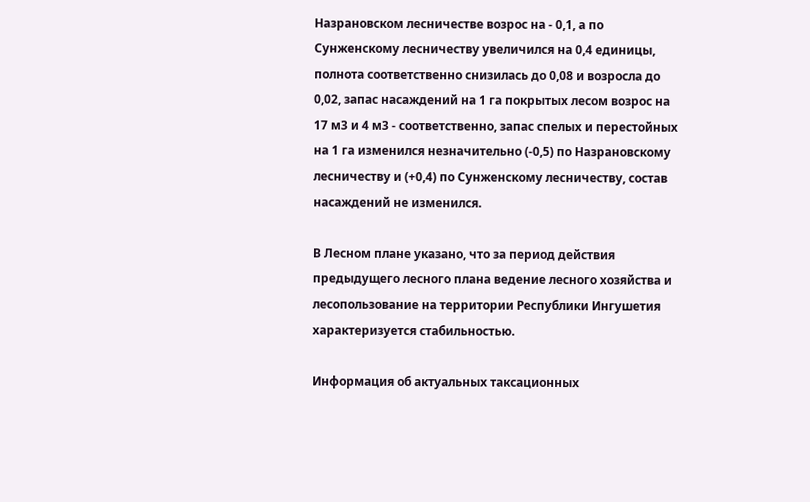Назрановском лесничестве возрос на - 0,1, а по Сунженскому лесничеству увеличился на 0,4 единицы, полнота соответственно снизилась до 0,08 и возросла до 0,02, запас насаждений на 1 га покрытых лесом возрос на 17 м3 и 4 м3 - соответственно, запас спелых и перестойных на 1 га изменился незначительно (-0,5) по Назрановскому лесничеству и (+0,4) по Сунженскому лесничеству, состав насаждений не изменился.

В Лесном плане указано, что за период действия предыдущего лесного плана ведение лесного хозяйства и лесопользование на территории Республики Ингушетия характеризуется стабильностью.

Информация об актуальных таксационных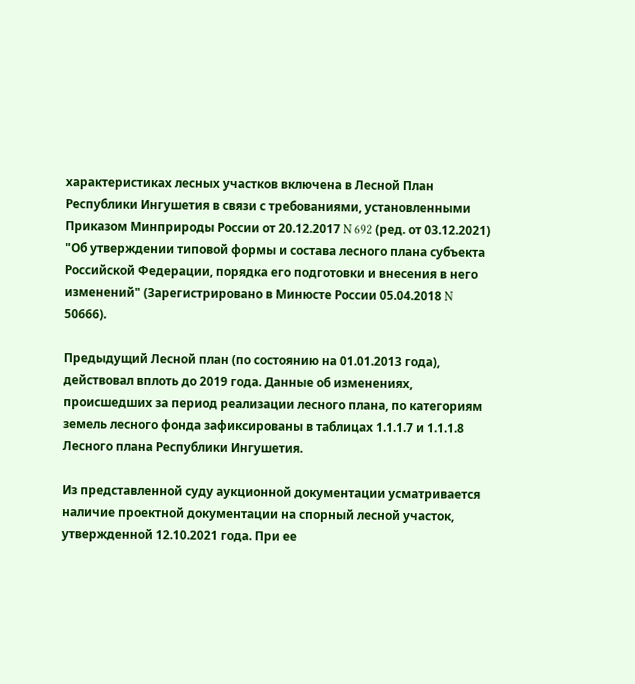характеристиках лесных участков включена в Лесной План Республики Ингушетия в связи с требованиями, установленными Приказом Минприроды России от 20.12.2017 N 692 (ред. от 03.12.2021) "Об утверждении типовой формы и состава лесного плана субъекта Российской Федерации, порядка его подготовки и внесения в него изменений" (Зарегистрировано в Минюсте России 05.04.2018 N 50666).

Предыдущий Лесной план (по состоянию на 01.01.2013 года), действовал вплоть до 2019 года. Данные об изменениях, происшедших за период реализации лесного плана, по категориям земель лесного фонда зафиксированы в таблицах 1.1.1.7 и 1.1.1.8 Лесного плана Республики Ингушетия.

Из представленной суду аукционной документации усматривается наличие проектной документации на спорный лесной участок, утвержденной 12.10.2021 года. При ее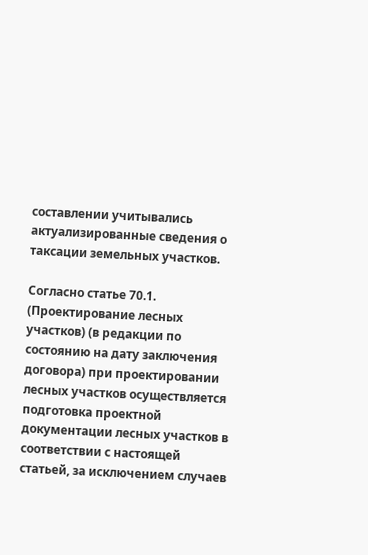составлении учитывались актуализированные сведения о таксации земельных участков.

Согласно статье 70.1. (Проектирование лесных участков) (в редакции по состоянию на дату заключения договора) при проектировании лесных участков осуществляется подготовка проектной документации лесных участков в соответствии с настоящей статьей, за исключением случаев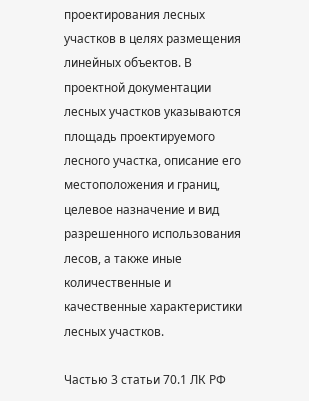проектирования лесных участков в целях размещения линейных объектов. В проектной документации лесных участков указываются площадь проектируемого лесного участка, описание его местоположения и границ, целевое назначение и вид разрешенного использования лесов, а также иные количественные и качественные характеристики лесных участков.

Частью 3 статьи 70.1 ЛК РФ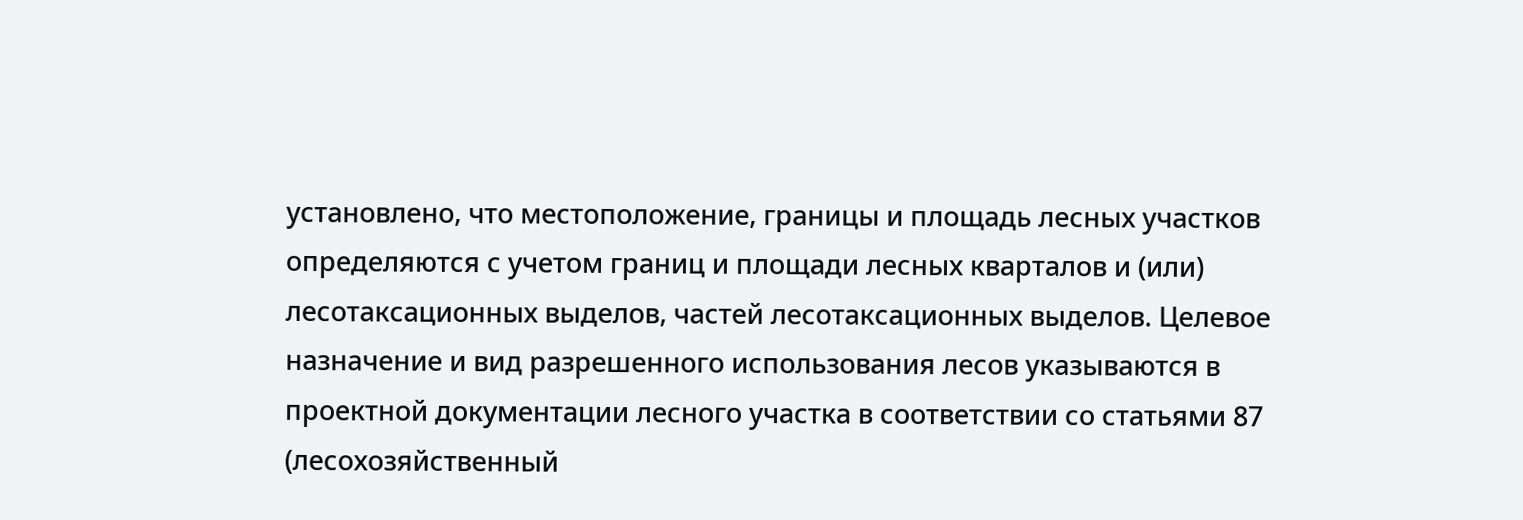установлено, что местоположение, границы и площадь лесных участков определяются с учетом границ и площади лесных кварталов и (или) лесотаксационных выделов, частей лесотаксационных выделов. Целевое назначение и вид разрешенного использования лесов указываются в проектной документации лесного участка в соответствии со статьями 87 (лесохозяйственный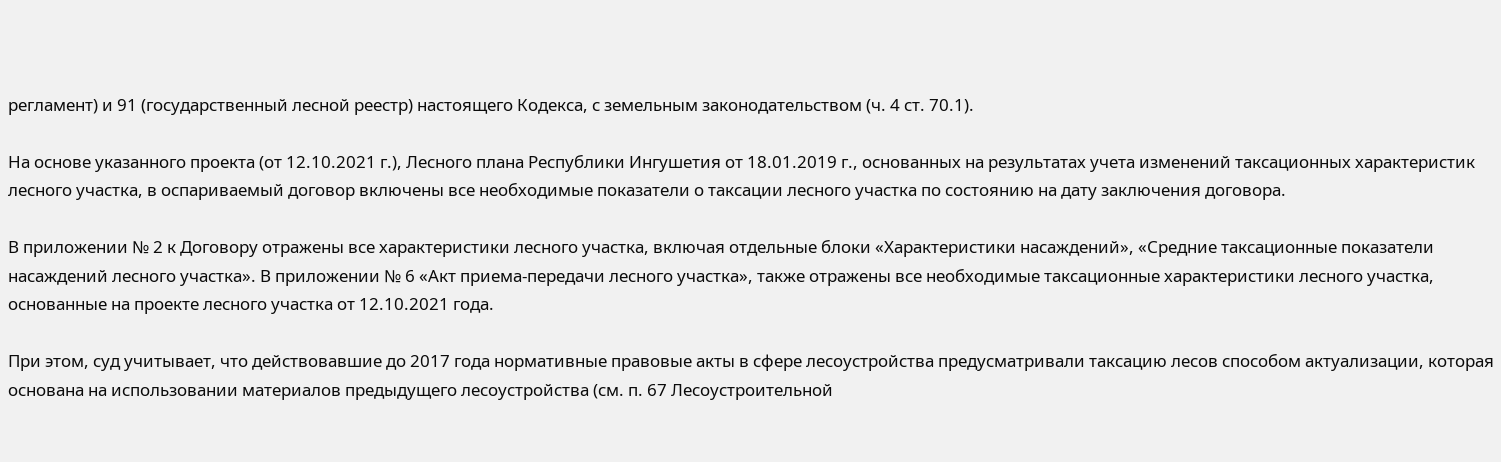регламент) и 91 (государственный лесной реестр) настоящего Кодекса, с земельным законодательством (ч. 4 ст. 70.1).

На основе указанного проекта (от 12.10.2021 г.), Лесного плана Республики Ингушетия от 18.01.2019 г., основанных на результатах учета изменений таксационных характеристик лесного участка, в оспариваемый договор включены все необходимые показатели о таксации лесного участка по состоянию на дату заключения договора.

В приложении № 2 к Договору отражены все характеристики лесного участка, включая отдельные блоки «Характеристики насаждений», «Средние таксационные показатели насаждений лесного участка». В приложении № 6 «Акт приема-передачи лесного участка», также отражены все необходимые таксационные характеристики лесного участка, основанные на проекте лесного участка от 12.10.2021 года.

При этом, суд учитывает, что действовавшие до 2017 года нормативные правовые акты в сфере лесоустройства предусматривали таксацию лесов способом актуализации, которая основана на использовании материалов предыдущего лесоустройства (см. п. 67 Лесоустроительной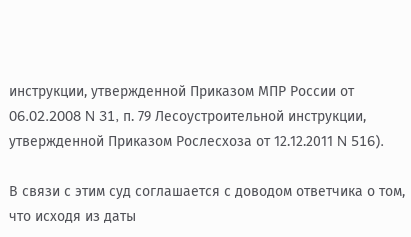инструкции, утвержденной Приказом МПР России от 06.02.2008 N 31, п. 79 Лесоустроительной инструкции, утвержденной Приказом Рослесхоза от 12.12.2011 N 516).

В связи с этим суд соглашается с доводом ответчика о том, что исходя из даты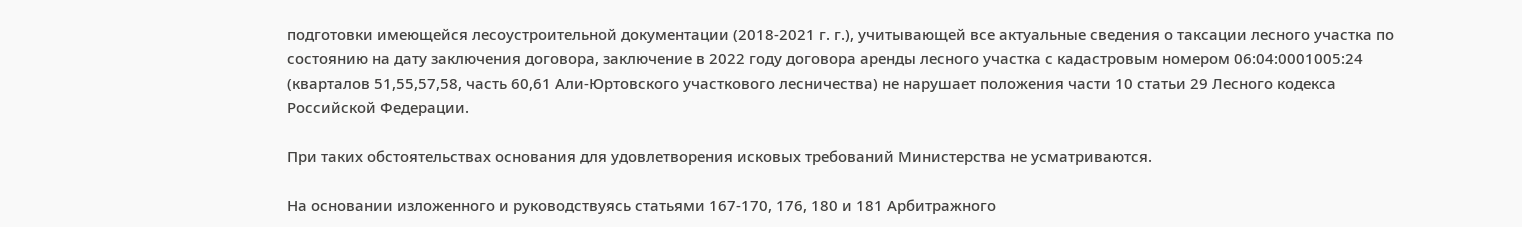подготовки имеющейся лесоустроительной документации (2018-2021 г. г.), учитывающей все актуальные сведения о таксации лесного участка по состоянию на дату заключения договора, заключение в 2022 году договора аренды лесного участка с кадастровым номером 06:04:0001005:24 (кварталов 51,55,57,58, часть 60,61 Али-Юртовского участкового лесничества) не нарушает положения части 10 статьи 29 Лесного кодекса Российской Федерации.

При таких обстоятельствах основания для удовлетворения исковых требований Министерства не усматриваются.

На основании изложенного и руководствуясь статьями 167-170, 176, 180 и 181 Арбитражного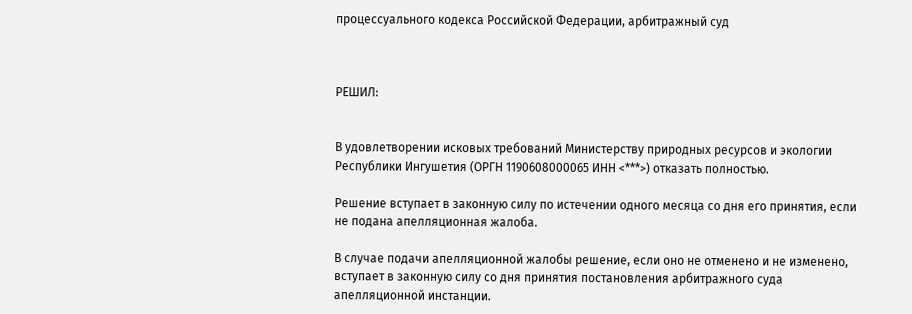процессуального кодекса Российской Федерации, арбитражный суд



РЕШИЛ:


В удовлетворении исковых требований Министерству природных ресурсов и экологии Республики Ингушетия (ОРГН 1190608000065 ИНН <***>) отказать полностью.

Решение вступает в законную силу по истечении одного месяца со дня его принятия, если не подана апелляционная жалоба.

В случае подачи апелляционной жалобы решение, если оно не отменено и не изменено, вступает в законную силу со дня принятия постановления арбитражного суда апелляционной инстанции.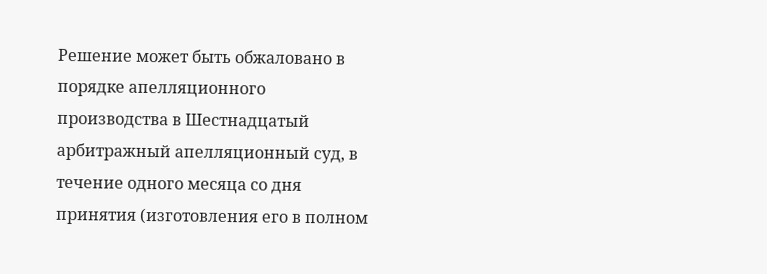Решение может быть обжаловано в порядке апелляционного производства в Шестнадцатый арбитражный апелляционный суд, в течение одного месяца со дня принятия (изготовления его в полном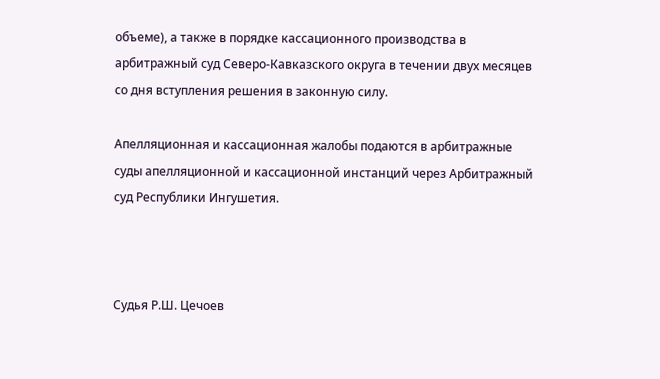объеме), а также в порядке кассационного производства в арбитражный суд Северо-Кавказского округа в течении двух месяцев со дня вступления решения в законную силу.

Апелляционная и кассационная жалобы подаются в арбитражные суды апелляционной и кассационной инстанций через Арбитражный суд Республики Ингушетия.



Судья Р.Ш. Цечоев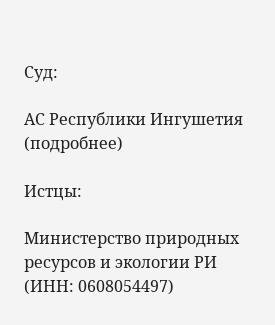Суд:

АС Республики Ингушетия (подробнее)

Истцы:

Министерство природных ресурсов и экологии РИ (ИНН: 0608054497)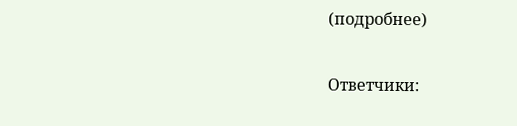(подробнее)

Ответчики: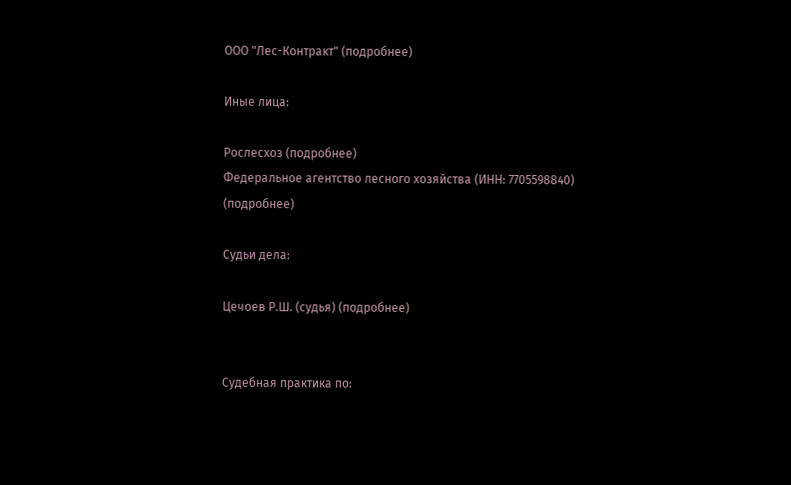ООО "Лес-Контракт" (подробнее)

Иные лица:

Рослесхоз (подробнее)
Федеральное агентство лесного хозяйства (ИНН: 7705598840) (подробнее)

Судьи дела:

Цечоев Р.Ш. (судья) (подробнее)


Судебная практика по: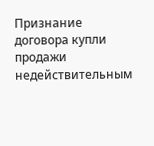Признание договора купли продажи недействительным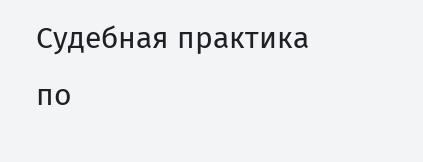Судебная практика по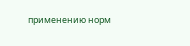применению норм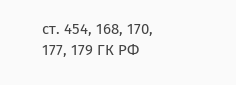ст. 454, 168, 170, 177, 179 ГК РФ